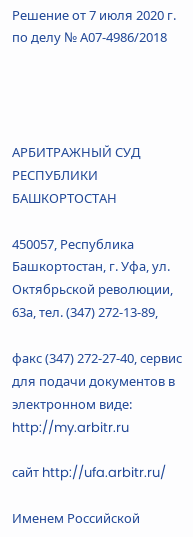Решение от 7 июля 2020 г. по делу № А07-4986/2018




АРБИТРАЖНЫЙ СУД РЕСПУБЛИКИ БАШКОРТОСТАН

450057, Республика Башкортостан, г. Уфа, ул. Октябрьской революции, 63а, тел. (347) 272-13-89,

факс (347) 272-27-40, сервис для подачи документов в электронном виде: http://my.arbitr.ru

сайт http://ufa.arbitr.ru/

Именем Российской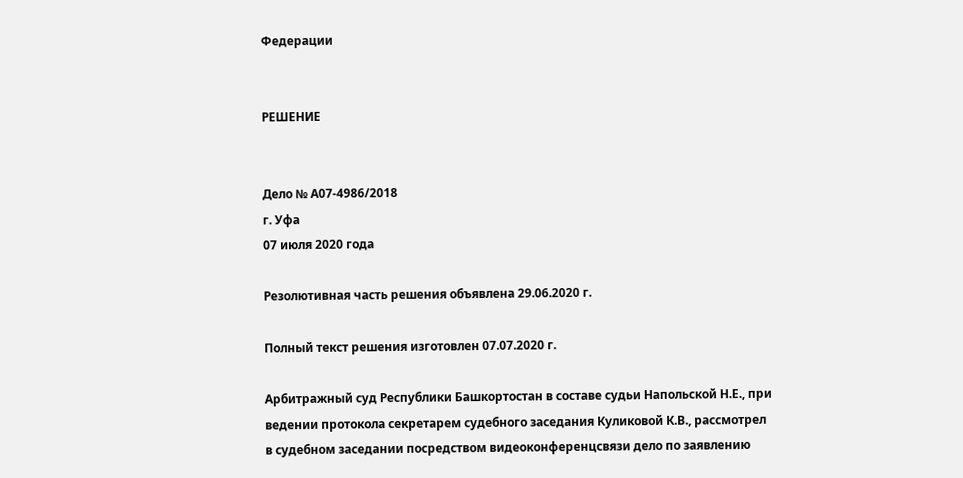Федерации


РЕШЕНИЕ


Дело № А07-4986/2018
г. Уфа
07 июля 2020 года

Резолютивная часть решения объявлена 29.06.2020 г.

Полный текст решения изготовлен 07.07.2020 г.

Арбитражный суд Республики Башкортостан в составе судьи Напольской Н.Е., при ведении протокола секретарем судебного заседания Куликовой К.В., рассмотрел в судебном заседании посредством видеоконференцсвязи дело по заявлению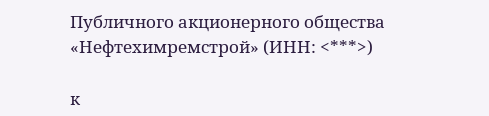Публичного акционерного общества «Нефтехимремстрой» (ИНН: <***>)

к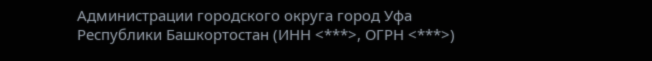Администрации городского округа город Уфа Республики Башкортостан (ИНН <***>, ОГРН <***>)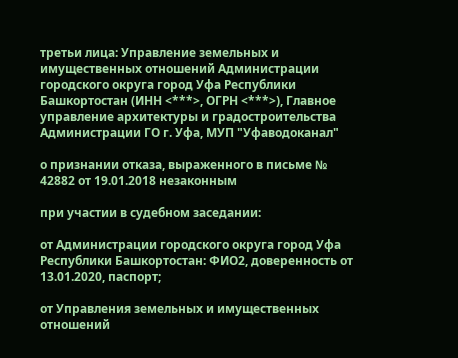третьи лица: Управление земельных и имущественных отношений Администрации городского округа город Уфа Республики Башкортостан (ИНН <***>, ОГРН <***>), Главное управление архитектуры и градостроительства Администрации ГО г. Уфа, МУП "Уфаводоканал"

о признании отказа, выраженного в письме № 42882 от 19.01.2018 незаконным

при участии в судебном заседании:

от Администрации городского округа город Уфа Республики Башкортостан: ФИО2, доверенность от 13.01.2020, паспорт;

от Управления земельных и имущественных отношений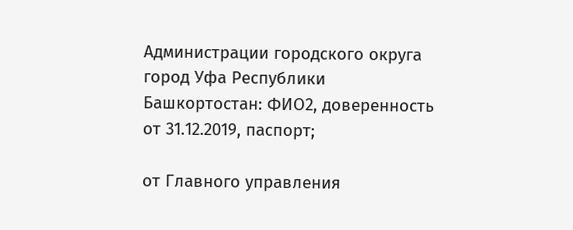Администрации городского округа город Уфа Республики Башкортостан: ФИО2, доверенность от 31.12.2019, паспорт;

от Главного управления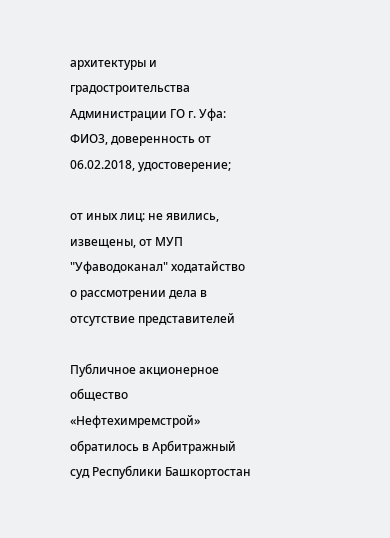архитектуры и градостроительства Администрации ГО г. Уфа: ФИО3, доверенность от 06.02.2018, удостоверение;

от иных лиц: не явились, извещены, от МУП "Уфаводоканал" ходатайство о рассмотрении дела в отсутствие представителей

Публичное акционерное общество «Нефтехимремстрой» обратилось в Арбитражный суд Республики Башкортостан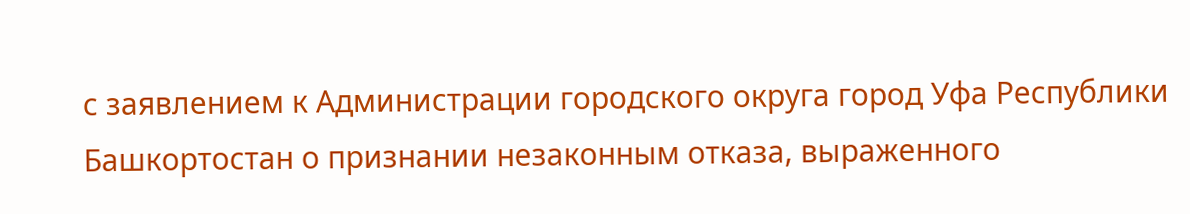с заявлением к Администрации городского округа город Уфа Республики Башкортостан о признании незаконным отказа, выраженного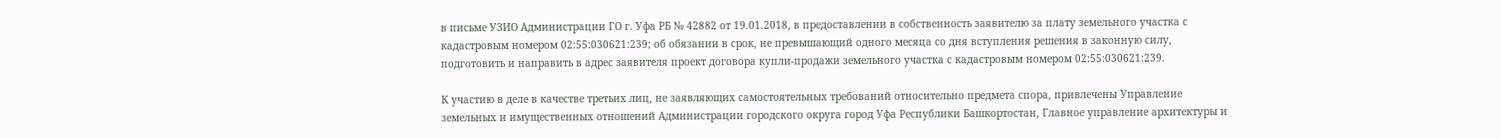в письме УЗИО Администрации ГО г. Уфа РБ № 42882 от 19.01.2018, в предоставлении в собственность заявителю за плату земельного участка с кадастровым номером 02:55:030621:239; об обязании в срок, не превышающий одного месяца со дня вступления решения в законную силу, подготовить и направить в адрес заявителя проект договора купли-продажи земельного участка с кадастровым номером 02:55:030621:239.

К участию в деле в качестве третьих лиц, не заявляющих самостоятельных требований относительно предмета спора, привлечены Управление земельных и имущественных отношений Администрации городского округа город Уфа Республики Башкортостан, Главное управление архитектуры и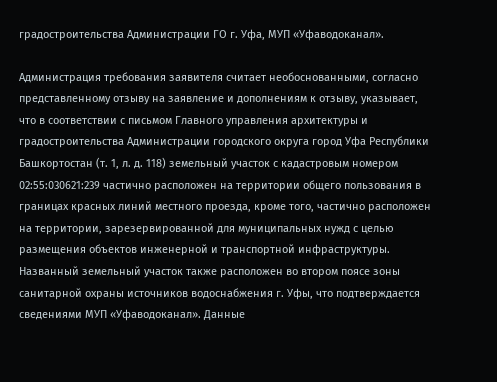градостроительства Администрации ГО г. Уфа, МУП «Уфаводоканал».

Администрация требования заявителя считает необоснованными, согласно представленному отзыву на заявление и дополнениям к отзыву, указывает, что в соответствии с письмом Главного управления архитектуры и градостроительства Администрации городского округа город Уфа Республики Башкортостан (т. 1, л. д. 118) земельный участок с кадастровым номером 02:55:030621:239 частично расположен на территории общего пользования в границах красных линий местного проезда, кроме того, частично расположен на территории, зарезервированной для муниципальных нужд с целью размещения объектов инженерной и транспортной инфраструктуры. Названный земельный участок также расположен во втором поясе зоны санитарной охраны источников водоснабжения г. Уфы, что подтверждается сведениями МУП «Уфаводоканал». Данные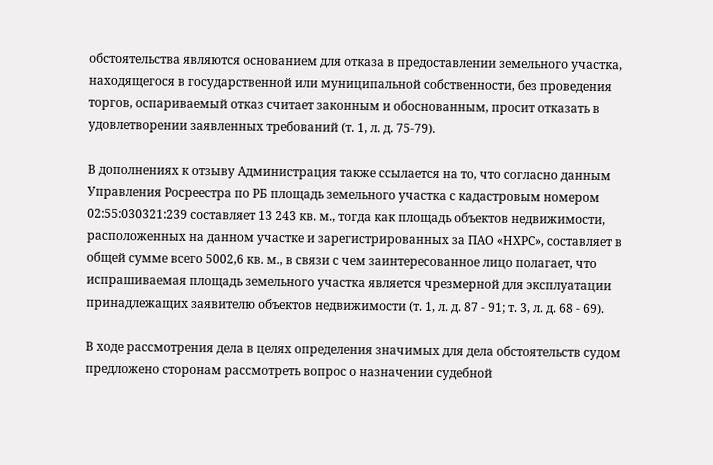обстоятельства являются основанием для отказа в предоставлении земельного участка, находящегося в государственной или муниципальной собственности, без проведения торгов, оспариваемый отказ считает законным и обоснованным, просит отказать в удовлетворении заявленных требований (т. 1, л. д. 75-79).

В дополнениях к отзыву Администрация также ссылается на то, что согласно данным Управления Росреестра по РБ площадь земельного участка с кадастровым номером 02:55:030321:239 составляет 13 243 кв. м., тогда как площадь объектов недвижимости, расположенных на данном участке и зарегистрированных за ПАО «НХРС», составляет в общей сумме всего 5002,6 кв. м., в связи с чем заинтересованное лицо полагает, что испрашиваемая площадь земельного участка является чрезмерной для эксплуатации принадлежащих заявителю объектов недвижимости (т. 1, л. д. 87 - 91; т. 3, л. д. 68 - 69).

В ходе рассмотрения дела в целях определения значимых для дела обстоятельств судом предложено сторонам рассмотреть вопрос о назначении судебной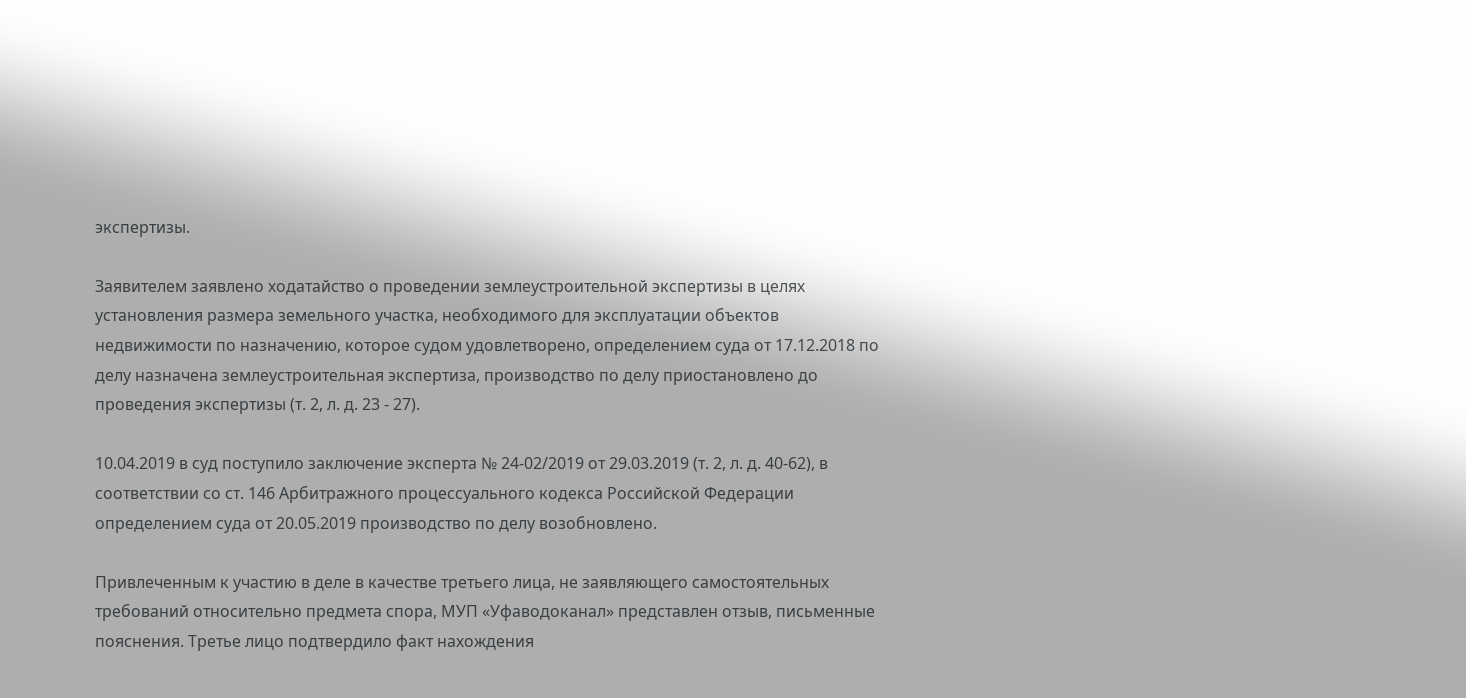экспертизы.

Заявителем заявлено ходатайство о проведении землеустроительной экспертизы в целях установления размера земельного участка, необходимого для эксплуатации объектов недвижимости по назначению, которое судом удовлетворено, определением суда от 17.12.2018 по делу назначена землеустроительная экспертиза, производство по делу приостановлено до проведения экспертизы (т. 2, л. д. 23 - 27).

10.04.2019 в суд поступило заключение эксперта № 24-02/2019 от 29.03.2019 (т. 2, л. д. 40-62), в соответствии со ст. 146 Арбитражного процессуального кодекса Российской Федерации определением суда от 20.05.2019 производство по делу возобновлено.

Привлеченным к участию в деле в качестве третьего лица, не заявляющего самостоятельных требований относительно предмета спора, МУП «Уфаводоканал» представлен отзыв, письменные пояснения. Третье лицо подтвердило факт нахождения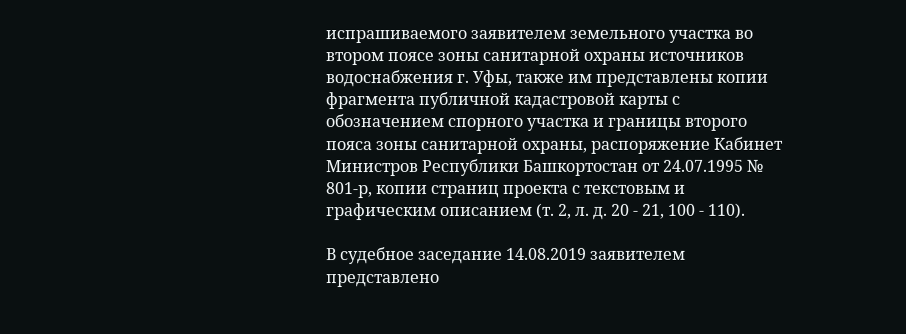испрашиваемого заявителем земельного участка во втором поясе зоны санитарной охраны источников водоснабжения г. Уфы, также им представлены копии фрагмента публичной кадастровой карты с обозначением спорного участка и границы второго пояса зоны санитарной охраны, распоряжение Кабинет Министров Республики Башкортостан от 24.07.1995 № 801-р, копии страниц проекта с текстовым и графическим описанием (т. 2, л. д. 20 - 21, 100 - 110).

В судебное заседание 14.08.2019 заявителем представлено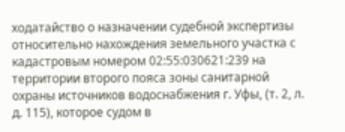ходатайство о назначении судебной экспертизы относительно нахождения земельного участка с кадастровым номером 02:55:030621:239 на территории второго пояса зоны санитарной охраны источников водоснабжения г. Уфы, (т. 2, л. д. 115), которое судом в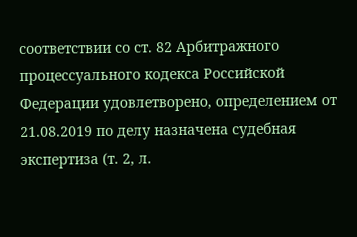соответствии со ст. 82 Арбитражного процессуального кодекса Российской Федерации удовлетворено, определением от 21.08.2019 по делу назначена судебная экспертиза (т. 2, л.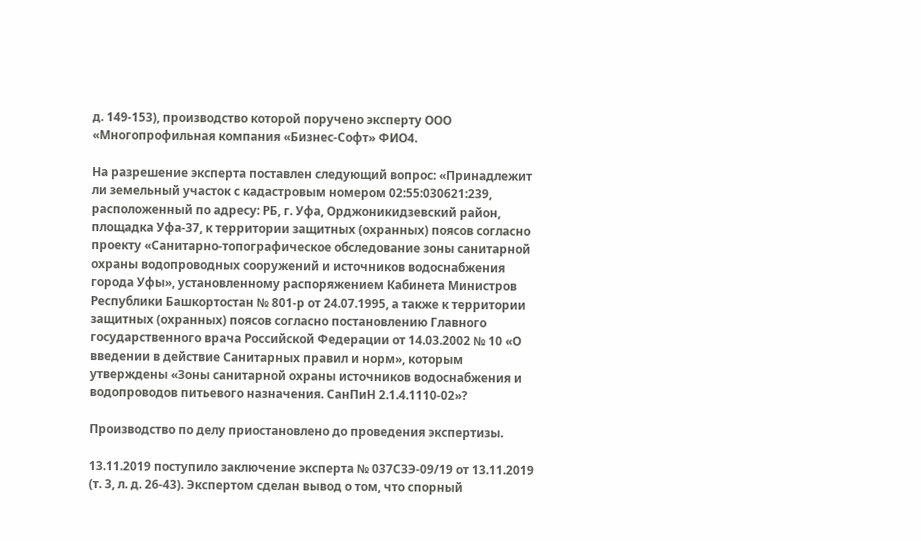д. 149-153), производство которой поручено эксперту ООО «Многопрофильная компания «Бизнес-Софт» ФИО4.

На разрешение эксперта поставлен следующий вопрос: «Принадлежит ли земельный участок с кадастровым номером 02:55:030621:239, расположенный по адресу: РБ, г. Уфа, Орджоникидзевский район, площадка Уфа-37, к территории защитных (охранных) поясов согласно проекту «Санитарно-топографическое обследование зоны санитарной охраны водопроводных сооружений и источников водоснабжения города Уфы», установленному распоряжением Кабинета Министров Республики Башкортостан № 801-р от 24.07.1995, а также к территории защитных (охранных) поясов согласно постановлению Главного государственного врача Российской Федерации от 14.03.2002 № 10 «О введении в действие Санитарных правил и норм», которым утверждены «Зоны санитарной охраны источников водоснабжения и водопроводов питьевого назначения. СанПиН 2.1.4.1110-02»?

Производство по делу приостановлено до проведения экспертизы.

13.11.2019 поступило заключение эксперта № 037СЗЭ-09/19 от 13.11.2019 (т. 3, л. д. 26-43). Экспертом сделан вывод о том, что спорный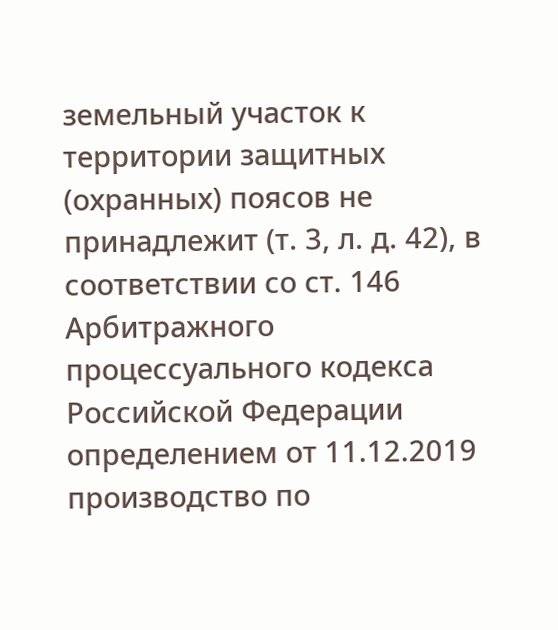земельный участок к территории защитных (охранных) поясов не принадлежит (т. 3, л. д. 42), в соответствии со ст. 146 Арбитражного процессуального кодекса Российской Федерации определением от 11.12.2019 производство по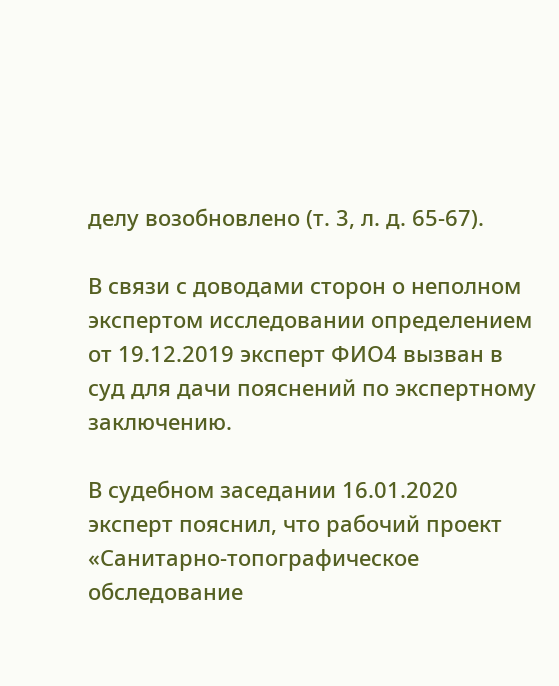делу возобновлено (т. 3, л. д. 65-67).

В связи с доводами сторон о неполном экспертом исследовании определением от 19.12.2019 эксперт ФИО4 вызван в суд для дачи пояснений по экспертному заключению.

В судебном заседании 16.01.2020 эксперт пояснил, что рабочий проект «Санитарно-топографическое обследование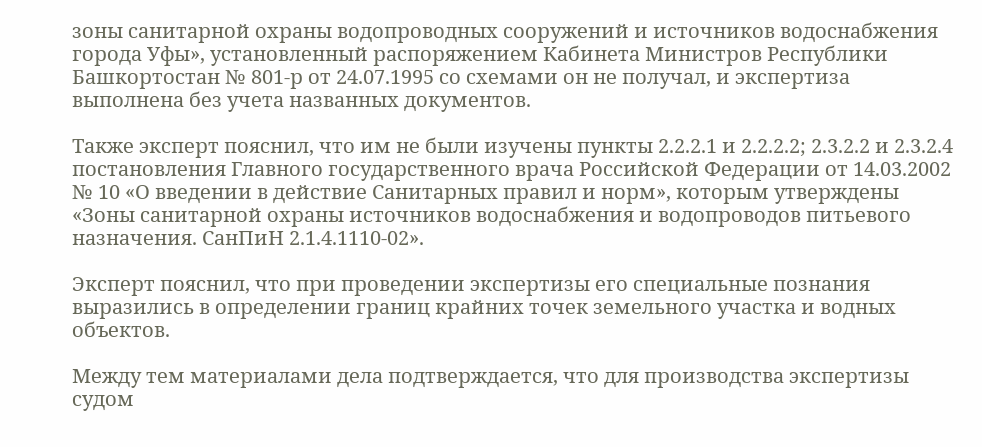зоны санитарной охраны водопроводных сооружений и источников водоснабжения города Уфы», установленный распоряжением Кабинета Министров Республики Башкортостан № 801-р от 24.07.1995 со схемами он не получал, и экспертиза выполнена без учета названных документов.

Также эксперт пояснил, что им не были изучены пункты 2.2.2.1 и 2.2.2.2; 2.3.2.2 и 2.3.2.4 постановления Главного государственного врача Российской Федерации от 14.03.2002 № 10 «О введении в действие Санитарных правил и норм», которым утверждены «Зоны санитарной охраны источников водоснабжения и водопроводов питьевого назначения. СанПиН 2.1.4.1110-02».

Эксперт пояснил, что при проведении экспертизы его специальные познания выразились в определении границ крайних точек земельного участка и водных объектов.

Между тем материалами дела подтверждается, что для производства экспертизы судом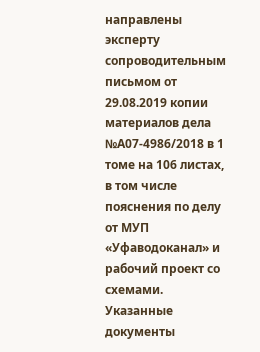направлены эксперту сопроводительным письмом от 29.08.2019 копии материалов дела №А07-4986/2018 в 1 томе на 106 листах, в том числе пояснения по делу от МУП «Уфаводоканал» и рабочий проект со схемами. Указанные документы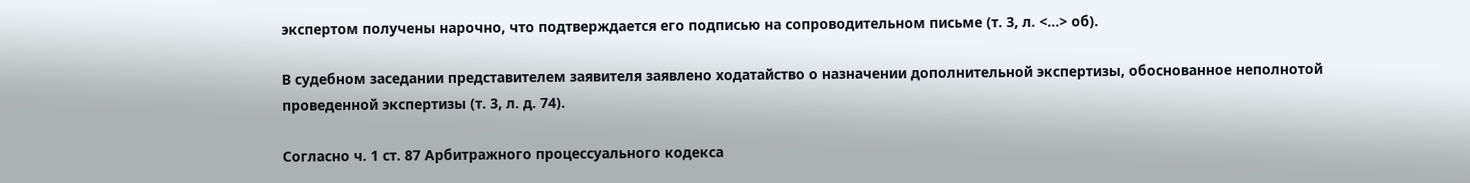экспертом получены нарочно, что подтверждается его подписью на сопроводительном письме (т. 3, л. <...> об).

В судебном заседании представителем заявителя заявлено ходатайство о назначении дополнительной экспертизы, обоснованное неполнотой проведенной экспертизы (т. 3, л. д. 74).

Согласно ч. 1 ст. 87 Арбитражного процессуального кодекса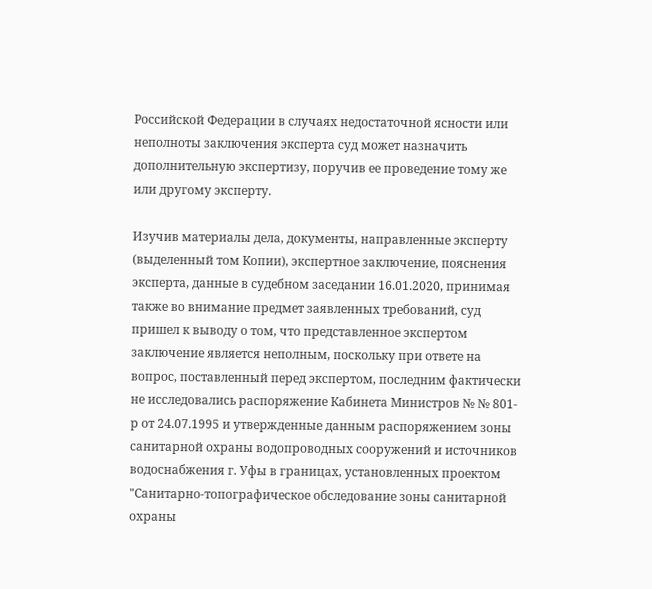Российской Федерации в случаях недостаточной ясности или неполноты заключения эксперта суд может назначить дополнительную экспертизу, поручив ее проведение тому же или другому эксперту.

Изучив материалы дела, документы, направленные эксперту (выделенный том Копии), экспертное заключение, пояснения эксперта, данные в судебном заседании 16.01.2020, принимая также во внимание предмет заявленных требований, суд пришел к выводу о том, что представленное экспертом заключение является неполным, поскольку при ответе на вопрос, поставленный перед экспертом, последним фактически не исследовались распоряжение Кабинета Министров № № 801-р от 24.07.1995 и утвержденные данным распоряжением зоны санитарной охраны водопроводных сооружений и источников водоснабжения г. Уфы в границах, установленных проектом "Санитарно-топографическое обследование зоны санитарной охраны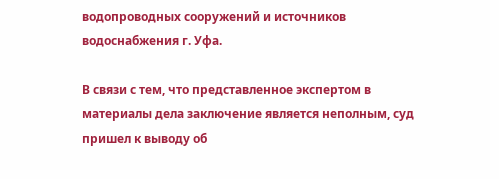водопроводных сооружений и источников водоснабжения г. Уфа.

В связи с тем, что представленное экспертом в материалы дела заключение является неполным, суд пришел к выводу об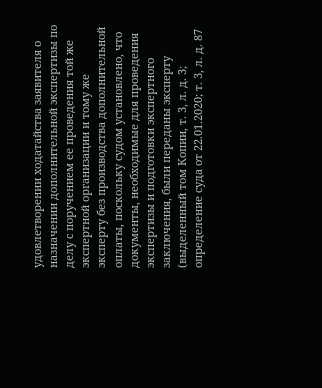удовлетворении ходатайства заявителя о назначении дополнительной экспертизы по делу с поручением ее проведения той же экспертной организации и тому же эксперту без производства дополнительной оплаты, поскольку судом установлено, что документы, необходимые для проведения экспертизы и подготовки экспертного заключения, были переданы эксперту (выделенный том Копии, т. 3, л. д. 3; определение суда от 22.01.2020; т. 3, л. д. 87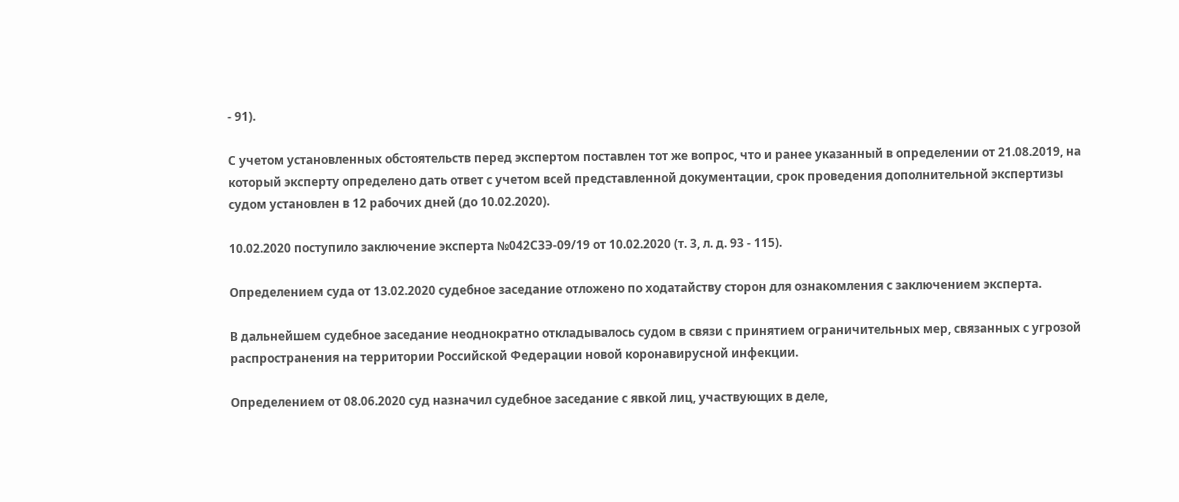- 91).

С учетом установленных обстоятельств перед экспертом поставлен тот же вопрос, что и ранее указанный в определении от 21.08.2019, на который эксперту определено дать ответ с учетом всей представленной документации, срок проведения дополнительной экспертизы судом установлен в 12 рабочих дней (до 10.02.2020).

10.02.2020 поступило заключение эксперта №042СЗЭ-09/19 от 10.02.2020 (т. 3, л. д. 93 - 115).

Определением суда от 13.02.2020 судебное заседание отложено по ходатайству сторон для ознакомления с заключением эксперта.

В дальнейшем судебное заседание неоднократно откладывалось судом в связи с принятием ограничительных мер, связанных с угрозой распространения на территории Российской Федерации новой коронавирусной инфекции.

Определением от 08.06.2020 суд назначил судебное заседание с явкой лиц, участвующих в деле,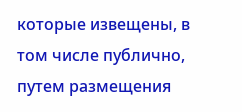которые извещены, в том числе публично, путем размещения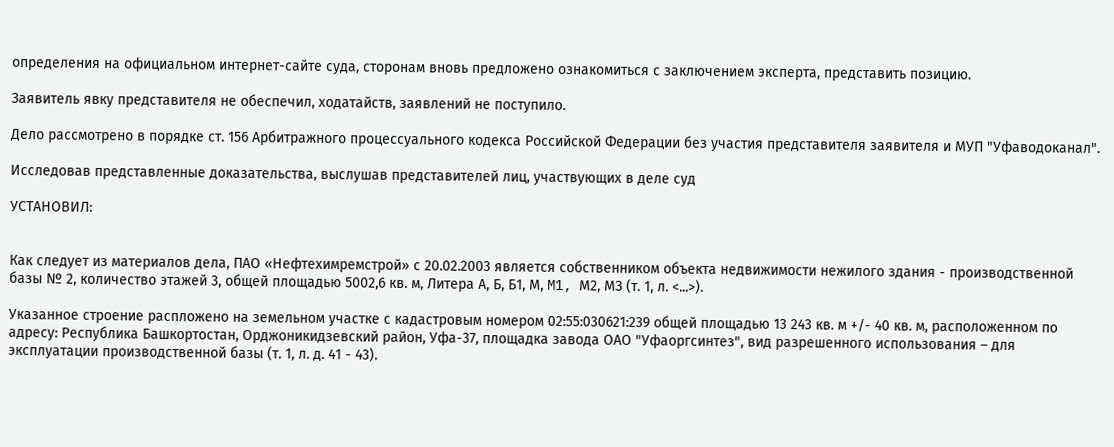определения на официальном интернет-сайте суда, сторонам вновь предложено ознакомиться с заключением эксперта, представить позицию.

Заявитель явку представителя не обеспечил, ходатайств, заявлений не поступило.

Дело рассмотрено в порядке ст. 156 Арбитражного процессуального кодекса Российской Федерации без участия представителя заявителя и МУП "Уфаводоканал".

Исследовав представленные доказательства, выслушав представителей лиц, участвующих в деле суд

УСТАНОВИЛ:


Как следует из материалов дела, ПАО «Нефтехимремстрой» с 20.02.2003 является собственником объекта недвижимости нежилого здания - производственной базы № 2, количество этажей 3, общей площадью 5002,6 кв. м, Литера А, Б, Б1, М, M1, М2, МЗ (т. 1, л. <...>).

Указанное строение распложено на земельном участке с кадастровым номером 02:55:030621:239 общей площадью 13 243 кв. м +/- 40 кв. м, расположенном по адресу: Республика Башкортостан, Орджоникидзевский район, Уфа-37, площадка завода ОАО "Уфаоргсинтез", вид разрешенного использования – для эксплуатации производственной базы (т. 1, л. д. 41 - 43).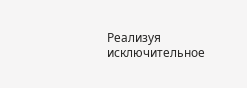Реализуя исключительное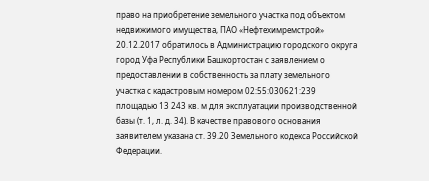право на приобретение земельного участка под объектом недвижимого имущества, ПАО «Нефтехимремстрой» 20.12.2017 обратилось в Администрацию городского округа город Уфа Республики Башкортостан с заявлением о предоставлении в собственность за плату земельного участка с кадастровым номером 02:55:030621:239 площадью 13 243 кв. м для эксплуатации производственной базы (т. 1, л. д. 34). В качестве правового основания заявителем указана ст. 39.20 Земельного кодекса Российской Федерации.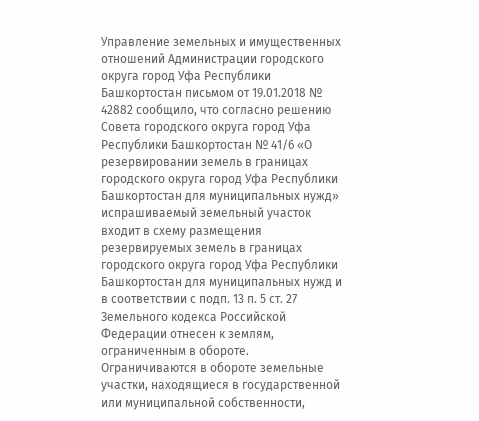Управление земельных и имущественных отношений Администрации городского округа город Уфа Республики Башкортостан письмом от 19.01.2018 № 42882 сообщило, что согласно решению Совета городского округа город Уфа Республики Башкортостан № 41/6 «О резервировании земель в границах городского округа город Уфа Республики Башкортостан для муниципальных нужд» испрашиваемый земельный участок входит в схему размещения резервируемых земель в границах городского округа город Уфа Республики Башкортостан для муниципальных нужд и в соответствии с подп. 13 п. 5 ст. 27 Земельного кодекса Российской Федерации отнесен к землям, ограниченным в обороте. Ограничиваются в обороте земельные участки, находящиеся в государственной или муниципальной собственности,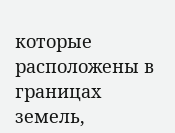которые расположены в границах земель,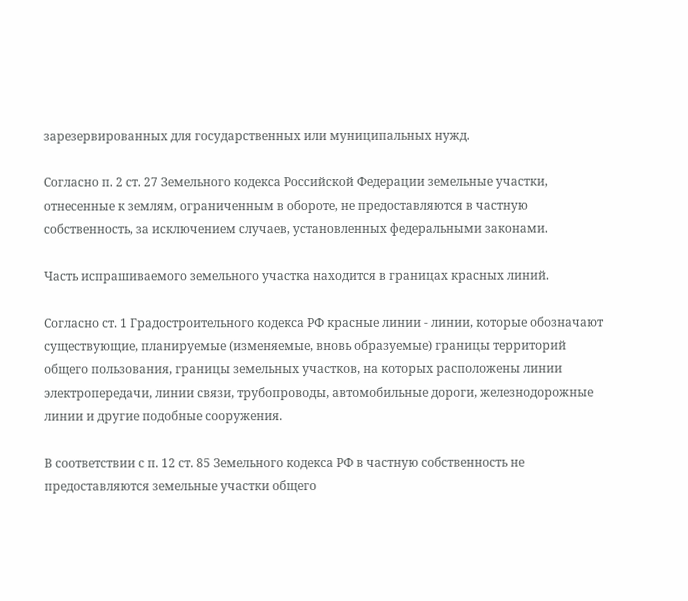зарезервированных для государственных или муниципальных нужд.

Согласно п. 2 ст. 27 Земельного кодекса Российской Федерации земельные участки, отнесенные к землям, ограниченным в обороте, не предоставляются в частную собственность, за исключением случаев, установленных федеральными законами.

Часть испрашиваемого земельного участка находится в границах красных линий.

Согласно ст. 1 Градостроительного кодекса РФ красные линии - линии, которые обозначают существующие, планируемые (изменяемые, вновь образуемые) границы территорий общего пользования, границы земельных участков, на которых расположены линии электропередачи, линии связи, трубопроводы, автомобильные дороги, железнодорожные линии и другие подобные сооружения.

В соответствии с п. 12 ст. 85 Земельного кодекса РФ в частную собственность не предоставляются земельные участки общего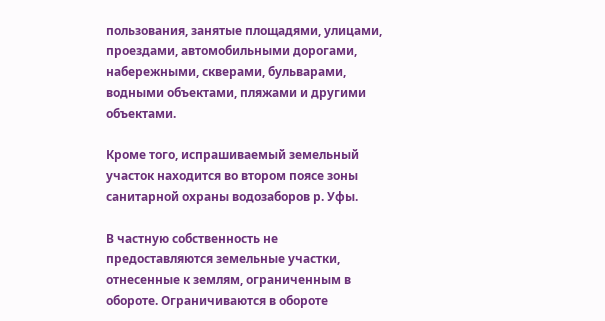пользования, занятые площадями, улицами, проездами, автомобильными дорогами, набережными, скверами, бульварами, водными объектами, пляжами и другими объектами.

Кроме того, испрашиваемый земельный участок находится во втором поясе зоны санитарной охраны водозаборов р. Уфы.

В частную собственность не предоставляются земельные участки, отнесенные к землям, ограниченным в обороте. Ограничиваются в обороте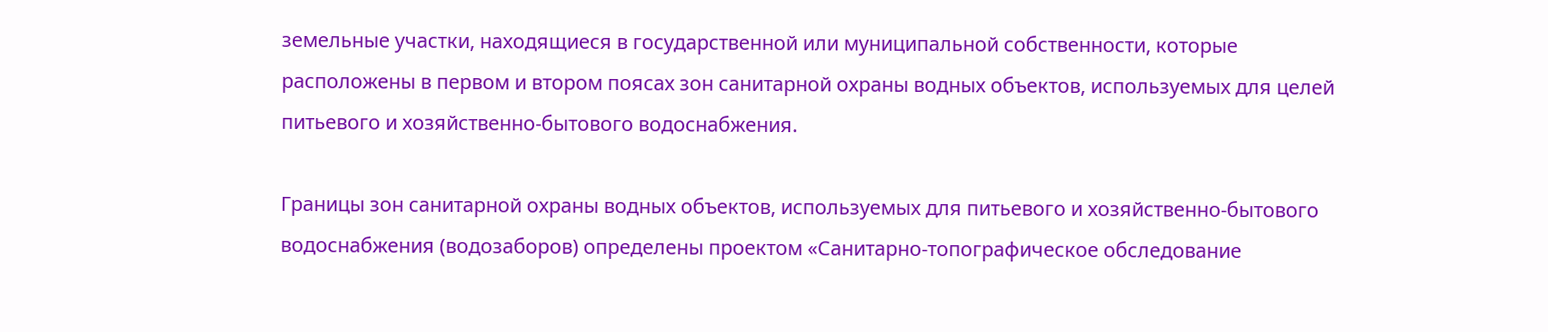земельные участки, находящиеся в государственной или муниципальной собственности, которые расположены в первом и втором поясах зон санитарной охраны водных объектов, используемых для целей питьевого и хозяйственно-бытового водоснабжения.

Границы зон санитарной охраны водных объектов, используемых для питьевого и хозяйственно-бытового водоснабжения (водозаборов) определены проектом «Санитарно-топографическое обследование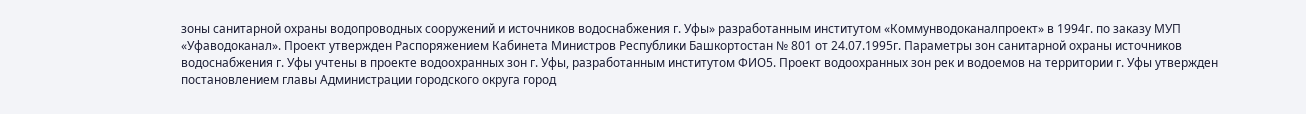зоны санитарной охраны водопроводных сооружений и источников водоснабжения г. Уфы» разработанным институтом «Коммунводоканалпроект» в 1994г. по заказу МУП «Уфаводоканал». Проект утвержден Распоряжением Кабинета Министров Республики Башкортостан № 801 от 24.07.1995г. Параметры зон санитарной охраны источников водоснабжения г. Уфы учтены в проекте водоохранных зон г. Уфы, разработанным институтом ФИО5. Проект водоохранных зон рек и водоемов на территории г. Уфы утвержден постановлением главы Администрации городского округа город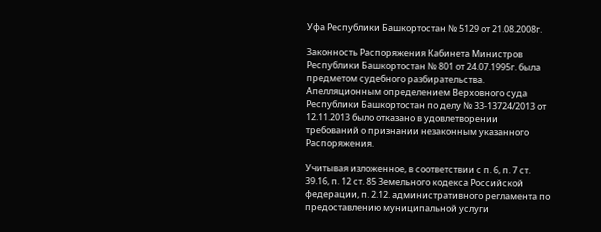Уфа Республики Башкортостан № 5129 от 21.08.2008г.

Законность Распоряжения Кабинета Министров Республики Башкортостан № 801 от 24.07.1995г. была предметом судебного разбирательства. Апелляционным определением Верховного суда Республики Башкортостан по делу № 33-13724/2013 от 12.11.2013 было отказано в удовлетворении требований о признании незаконным указанного Распоряжения.

Учитывая изложенное, в соответствии с п. 6, п. 7 ст. 39.16, п. 12 ст. 85 Земельного кодекса Российской федерации, п. 2.12. административного регламента по предоставлению муниципальной услуги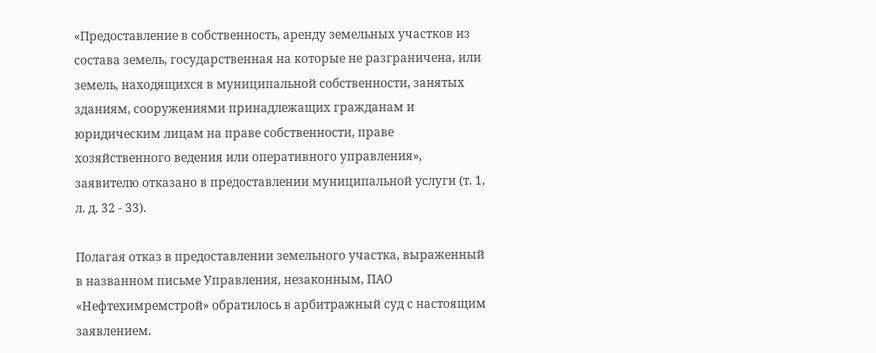«Предоставление в собственность, аренду земельных участков из состава земель, государственная на которые не разграничена, или земель, находящихся в муниципальной собственности, занятых зданиям, сооружениями принадлежащих гражданам и юридическим лицам на праве собственности, праве хозяйственного ведения или оперативного управления», заявителю отказано в предоставлении муниципальной услуги (т. 1, л. д. 32 - 33).

Полагая отказ в предоставлении земельного участка, выраженный в названном письме Управления, незаконным, ПАО «Нефтехимремстрой» обратилось в арбитражный суд с настоящим заявлением.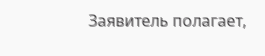Заявитель полагает,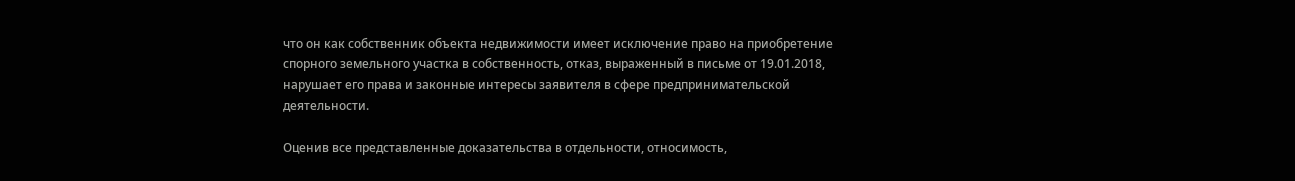что он как собственник объекта недвижимости имеет исключение право на приобретение спорного земельного участка в собственность, отказ, выраженный в письме от 19.01.2018, нарушает его права и законные интересы заявителя в сфере предпринимательской деятельности.

Оценив все представленные доказательства в отдельности, относимость,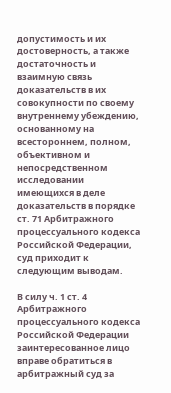допустимость и их достоверность, а также достаточность и взаимную связь доказательств в их совокупности по своему внутреннему убеждению, основанному на всестороннем, полном, объективном и непосредственном исследовании имеющихся в деле доказательств в порядке ст. 71 Арбитражного процессуального кодекса Российской Федерации, суд приходит к следующим выводам.

В силу ч. 1 ст. 4 Арбитражного процессуального кодекса Российской Федерации заинтересованное лицо вправе обратиться в арбитражный суд за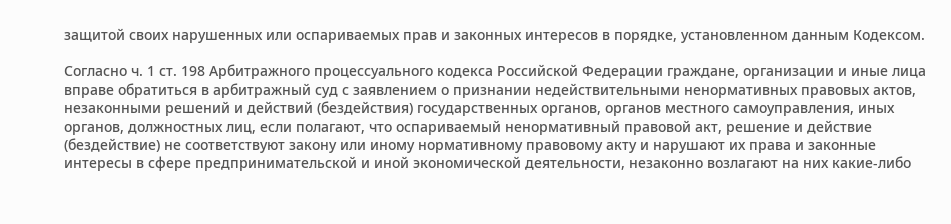защитой своих нарушенных или оспариваемых прав и законных интересов в порядке, установленном данным Кодексом.

Согласно ч. 1 ст. 198 Арбитражного процессуального кодекса Российской Федерации граждане, организации и иные лица вправе обратиться в арбитражный суд с заявлением о признании недействительными ненормативных правовых актов, незаконными решений и действий (бездействия) государственных органов, органов местного самоуправления, иных органов, должностных лиц, если полагают, что оспариваемый ненормативный правовой акт, решение и действие (бездействие) не соответствуют закону или иному нормативному правовому акту и нарушают их права и законные интересы в сфере предпринимательской и иной экономической деятельности, незаконно возлагают на них какие-либо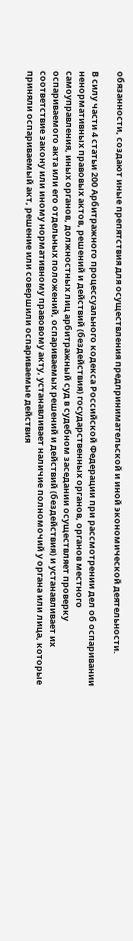обязанности, создают иные препятствия для осуществления предпринимательской и иной экономической деятельности.

В силу части 4 статьи 200 Арбитражного процессуального кодекса Российской Федерации при рассмотрении дел об оспаривании ненормативных правовых актов, решений и действий (бездействия) государственных органов, органов местного самоуправления, иных органов, должностных лиц арбитражный суд в судебном заседании осуществляет проверку оспариваемого акта или его отдельных положений, оспариваемых решений и действий (бездействия) и устанавливает их соответствие закону или иному нормативному правовому акту, устанавливает наличие полномочий у органа или лица, которые приняли оспариваемый акт, решение или совершили оспариваемые действия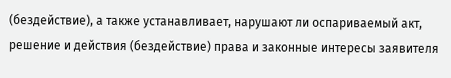(бездействие), а также устанавливает, нарушают ли оспариваемый акт, решение и действия (бездействие) права и законные интересы заявителя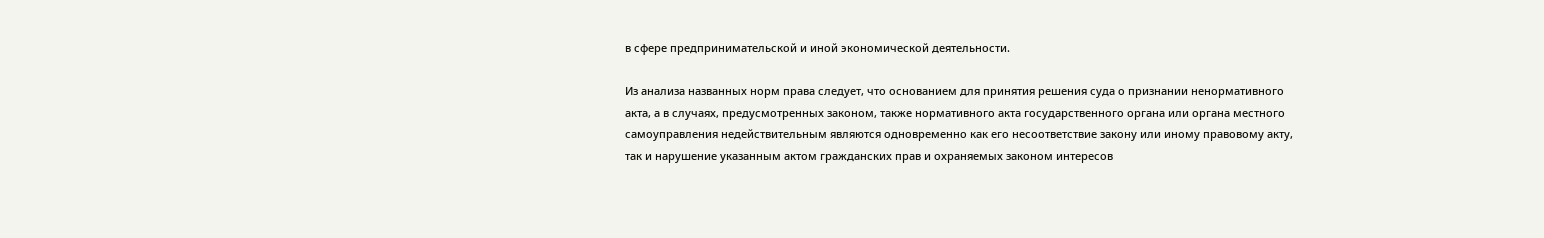в сфере предпринимательской и иной экономической деятельности.

Из анализа названных норм права следует, что основанием для принятия решения суда о признании ненормативного акта, а в случаях, предусмотренных законом, также нормативного акта государственного органа или органа местного самоуправления недействительным являются одновременно как его несоответствие закону или иному правовому акту, так и нарушение указанным актом гражданских прав и охраняемых законом интересов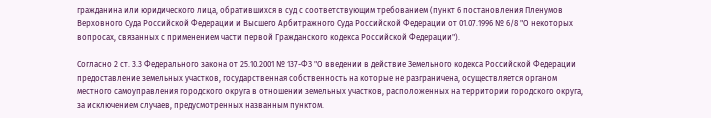гражданина или юридического лица, обратившихся в суд с соответствующим требованием (пункт 6 постановления Пленумов Верховного Суда Российской Федерации и Высшего Арбитражного Суда Российской Федерации от 01.07.1996 № 6/8 "О некоторых вопросах, связанных с применением части первой Гражданского кодекса Российской Федерации").

Согласно 2 ст. 3.3 Федерального закона от 25.10.2001 № 137-ФЗ "О введении в действие Земельного кодекса Российской Федерации предоставление земельных участков, государственная собственность на которые не разграничена, осуществляется органом местного самоуправления городского округа в отношении земельных участков, расположенных на территории городского округа, за исключением случаев, предусмотренных названным пунктом.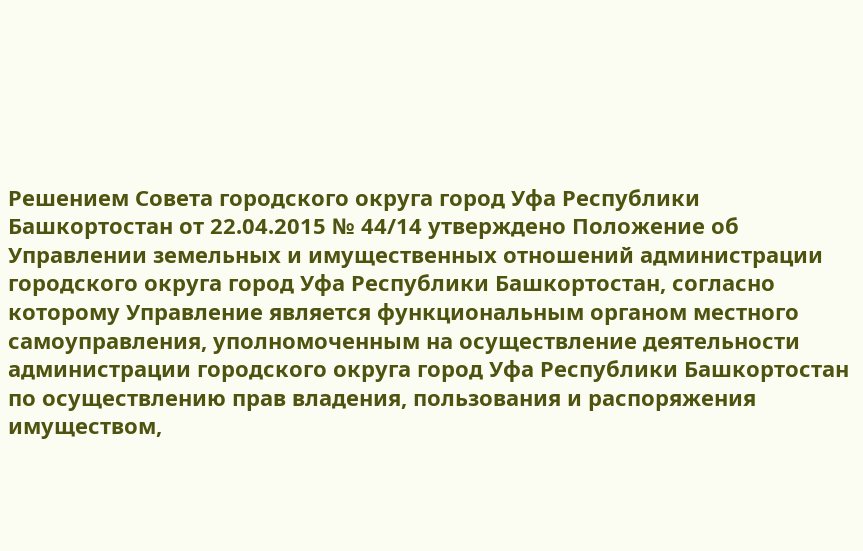Решением Совета городского округа город Уфа Республики Башкортостан от 22.04.2015 № 44/14 утверждено Положение об Управлении земельных и имущественных отношений администрации городского округа город Уфа Республики Башкортостан, согласно которому Управление является функциональным органом местного самоуправления, уполномоченным на осуществление деятельности администрации городского округа город Уфа Республики Башкортостан по осуществлению прав владения, пользования и распоряжения имуществом,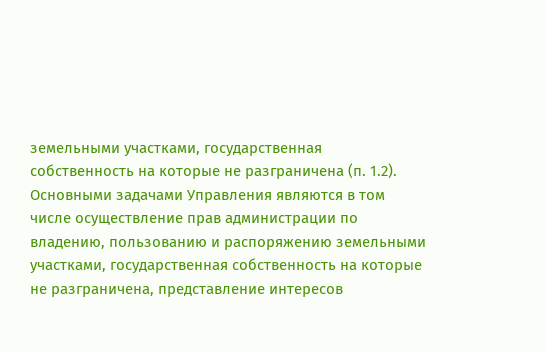земельными участками, государственная собственность на которые не разграничена (п. 1.2). Основными задачами Управления являются в том числе осуществление прав администрации по владению, пользованию и распоряжению земельными участками, государственная собственность на которые не разграничена, представление интересов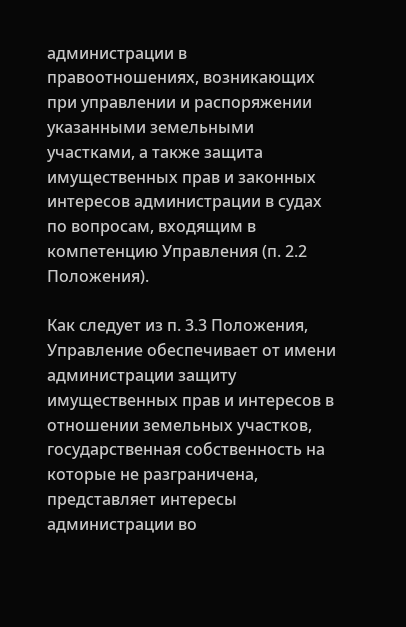администрации в правоотношениях, возникающих при управлении и распоряжении указанными земельными участками, а также защита имущественных прав и законных интересов администрации в судах по вопросам, входящим в компетенцию Управления (п. 2.2 Положения).

Как следует из п. 3.3 Положения, Управление обеспечивает от имени администрации защиту имущественных прав и интересов в отношении земельных участков, государственная собственность на которые не разграничена, представляет интересы администрации во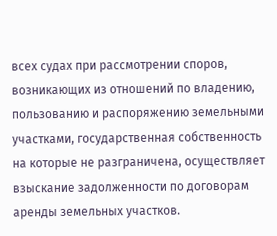всех судах при рассмотрении споров, возникающих из отношений по владению, пользованию и распоряжению земельными участками, государственная собственность на которые не разграничена, осуществляет взыскание задолженности по договорам аренды земельных участков.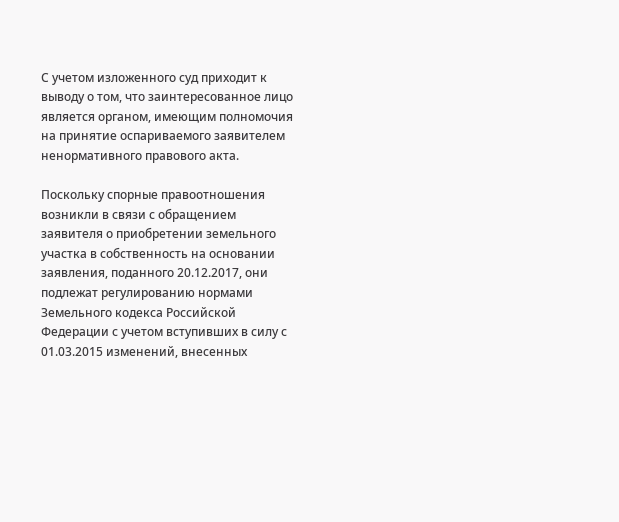С учетом изложенного суд приходит к выводу о том, что заинтересованное лицо является органом, имеющим полномочия на принятие оспариваемого заявителем ненормативного правового акта.

Поскольку спорные правоотношения возникли в связи с обращением заявителя о приобретении земельного участка в собственность на основании заявления, поданного 20.12.2017, они подлежат регулированию нормами Земельного кодекса Российской Федерации с учетом вступивших в силу с 01.03.2015 изменений, внесенных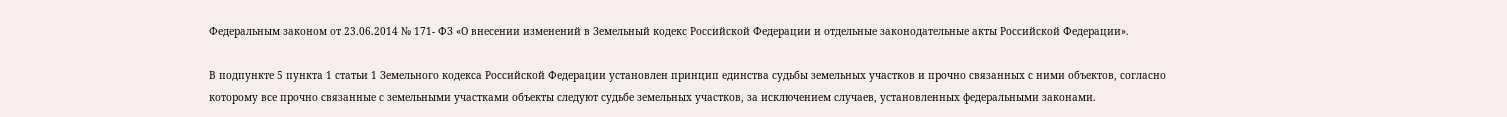Федеральным законом от 23.06.2014 № 171- ФЗ «О внесении изменений в Земельный кодекс Российской Федерации и отдельные законодательные акты Российской Федерации».

В подпункте 5 пункта 1 статьи 1 Земельного кодекса Российской Федерации установлен принцип единства судьбы земельных участков и прочно связанных с ними объектов, согласно которому все прочно связанные с земельными участками объекты следуют судьбе земельных участков, за исключением случаев, установленных федеральными законами.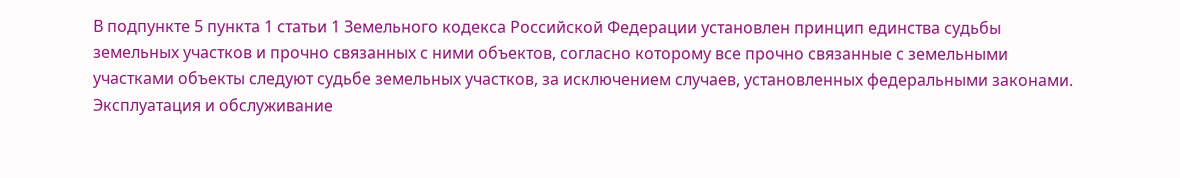В подпункте 5 пункта 1 статьи 1 Земельного кодекса Российской Федерации установлен принцип единства судьбы земельных участков и прочно связанных с ними объектов, согласно которому все прочно связанные с земельными участками объекты следуют судьбе земельных участков, за исключением случаев, установленных федеральными законами. Эксплуатация и обслуживание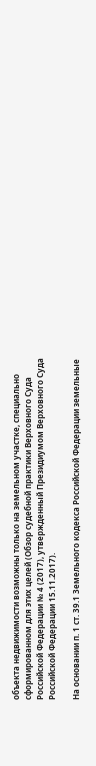объекта недвижимости возможны только на земельном участке, специально сформированном для этих целей (Обзор судебной практики Верховного Суда Российской Федерации № 4 (2017), утвержденный Президиумом Верховного Суда Российской Федерации 15.11.2017).

На основании п. 1 ст. 39.1 Земельного кодекса Российской Федерации земельные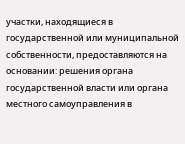участки, находящиеся в государственной или муниципальной собственности, предоставляются на основании: решения органа государственной власти или органа местного самоуправления в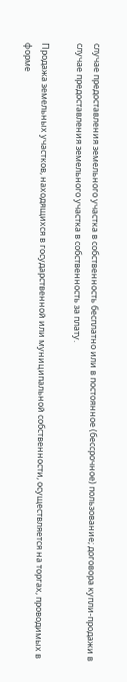случае предоставления земельного участка в собственность бесплатно или в постоянное (бессрочное) пользование; договора купли-продажи в случае предоставления земельного участка в собственность за плату.

Продажа земельных участков, находящихся в государственной или муниципальной собственности, осуществляется на торгах, проводимых в форме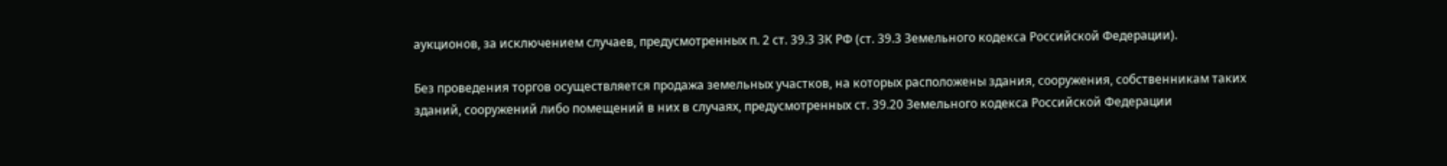аукционов, за исключением случаев, предусмотренных п. 2 ст. 39.3 ЗК РФ (ст. 39.3 Земельного кодекса Российской Федерации).

Без проведения торгов осуществляется продажа земельных участков, на которых расположены здания, сооружения, собственникам таких зданий, сооружений либо помещений в них в случаях, предусмотренных ст. 39.20 Земельного кодекса Российской Федерации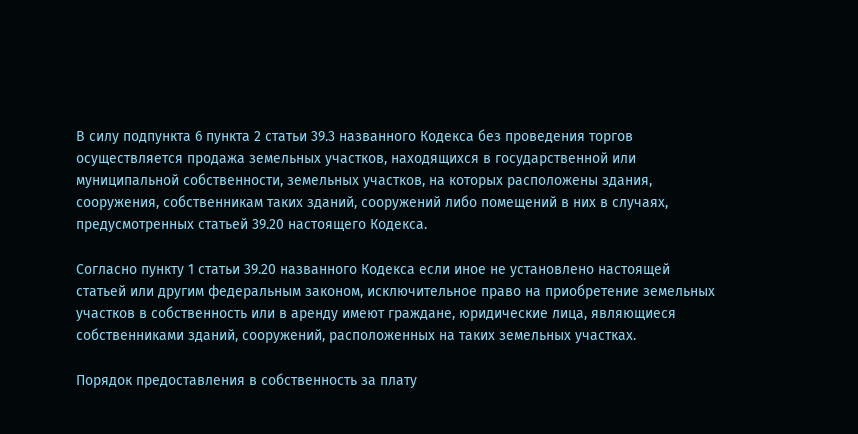В силу подпункта 6 пункта 2 статьи 39.3 названного Кодекса без проведения торгов осуществляется продажа земельных участков, находящихся в государственной или муниципальной собственности, земельных участков, на которых расположены здания, сооружения, собственникам таких зданий, сооружений либо помещений в них в случаях, предусмотренных статьей 39.20 настоящего Кодекса.

Согласно пункту 1 статьи 39.20 названного Кодекса если иное не установлено настоящей статьей или другим федеральным законом, исключительное право на приобретение земельных участков в собственность или в аренду имеют граждане, юридические лица, являющиеся собственниками зданий, сооружений, расположенных на таких земельных участках.

Порядок предоставления в собственность за плату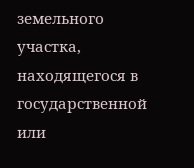земельного участка, находящегося в государственной или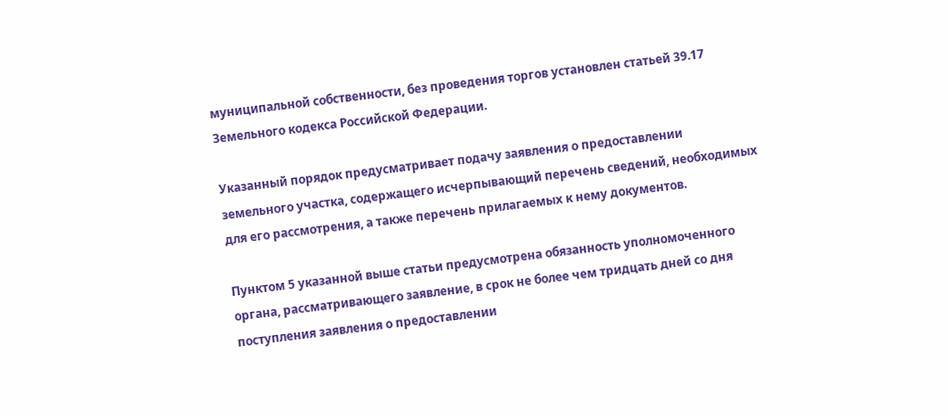муниципальной собственности, без проведения торгов установлен статьей 39.17 Земельного кодекса Российской Федерации.

Указанный порядок предусматривает подачу заявления о предоставлении земельного участка, содержащего исчерпывающий перечень сведений, необходимых для его рассмотрения, а также перечень прилагаемых к нему документов.

Пунктом 5 указанной выше статьи предусмотрена обязанность уполномоченного органа, рассматривающего заявление, в срок не более чем тридцать дней со дня поступления заявления о предоставлении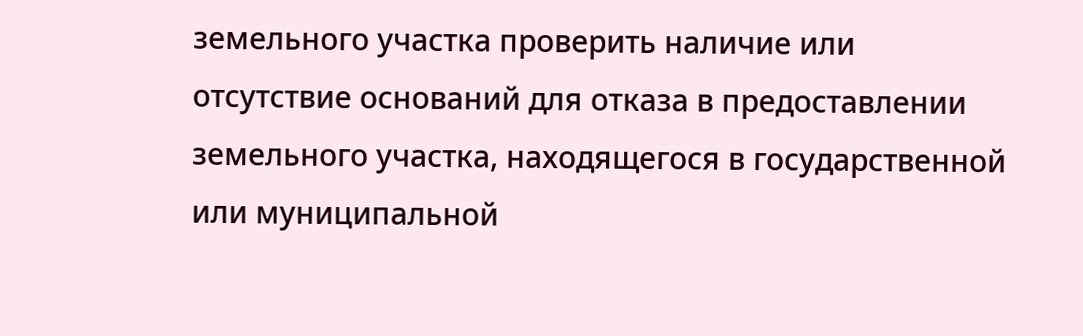земельного участка проверить наличие или отсутствие оснований для отказа в предоставлении земельного участка, находящегося в государственной или муниципальной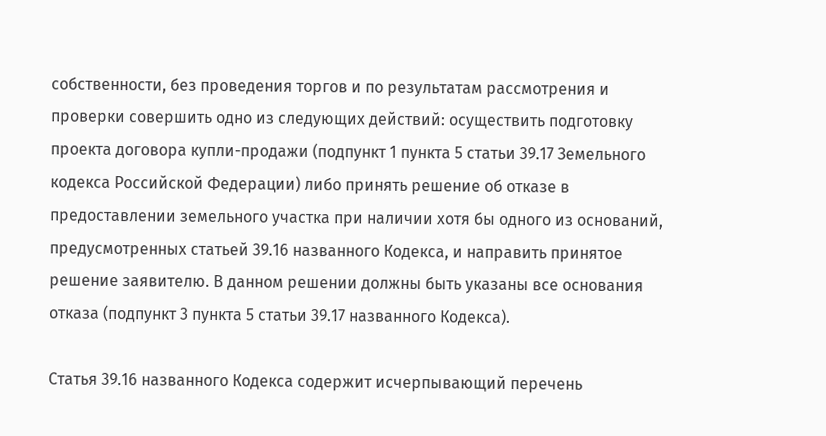собственности, без проведения торгов и по результатам рассмотрения и проверки совершить одно из следующих действий: осуществить подготовку проекта договора купли-продажи (подпункт 1 пункта 5 статьи 39.17 Земельного кодекса Российской Федерации) либо принять решение об отказе в предоставлении земельного участка при наличии хотя бы одного из оснований, предусмотренных статьей 39.16 названного Кодекса, и направить принятое решение заявителю. В данном решении должны быть указаны все основания отказа (подпункт 3 пункта 5 статьи 39.17 названного Кодекса).

Статья 39.16 названного Кодекса содержит исчерпывающий перечень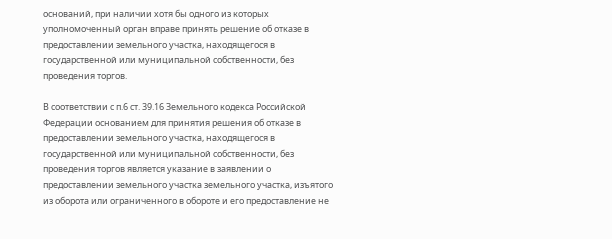оснований, при наличии хотя бы одного из которых уполномоченный орган вправе принять решение об отказе в предоставлении земельного участка, находящегося в государственной или муниципальной собственности, без проведения торгов.

В соответствии с п.6 ст. 39.16 Земельного кодекса Российской Федерации основанием для принятия решения об отказе в предоставлении земельного участка, находящегося в государственной или муниципальной собственности, без проведения торгов является указание в заявлении о предоставлении земельного участка земельного участка, изъятого из оборота или ограниченного в обороте и его предоставление не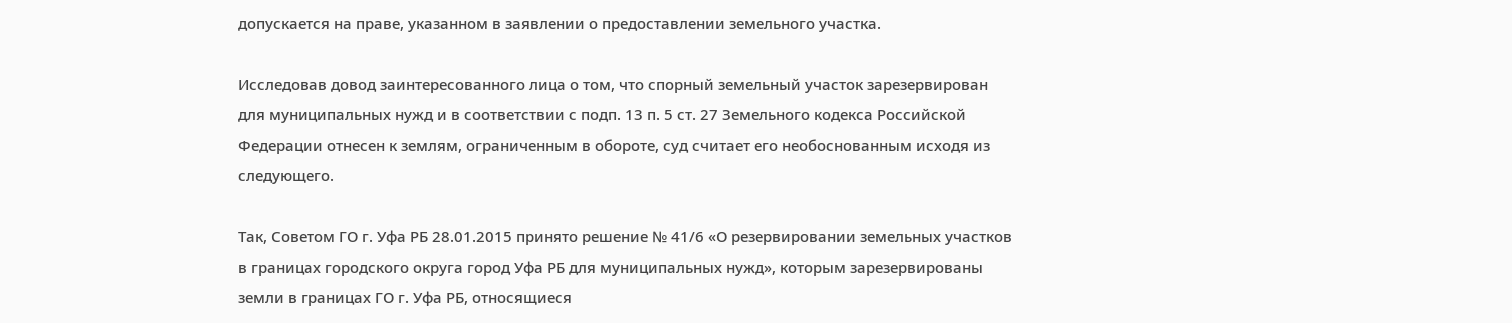допускается на праве, указанном в заявлении о предоставлении земельного участка.

Исследовав довод заинтересованного лица о том, что спорный земельный участок зарезервирован для муниципальных нужд и в соответствии с подп. 13 п. 5 ст. 27 Земельного кодекса Российской Федерации отнесен к землям, ограниченным в обороте, суд считает его необоснованным исходя из следующего.

Так, Советом ГО г. Уфа РБ 28.01.2015 принято решение № 41/6 «О резервировании земельных участков в границах городского округа город Уфа РБ для муниципальных нужд», которым зарезервированы земли в границах ГО г. Уфа РБ, относящиеся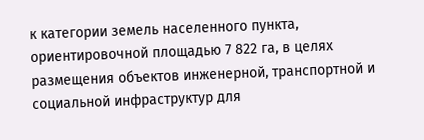к категории земель населенного пункта, ориентировочной площадью 7 822 га, в целях размещения объектов инженерной, транспортной и социальной инфраструктур для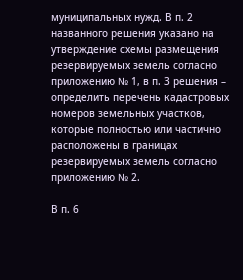муниципальных нужд. В п. 2 названного решения указано на утверждение схемы размещения резервируемых земель согласно приложению № 1, в п. 3 решения – определить перечень кадастровых номеров земельных участков, которые полностью или частично расположены в границах резервируемых земель согласно приложению № 2.

В п. 6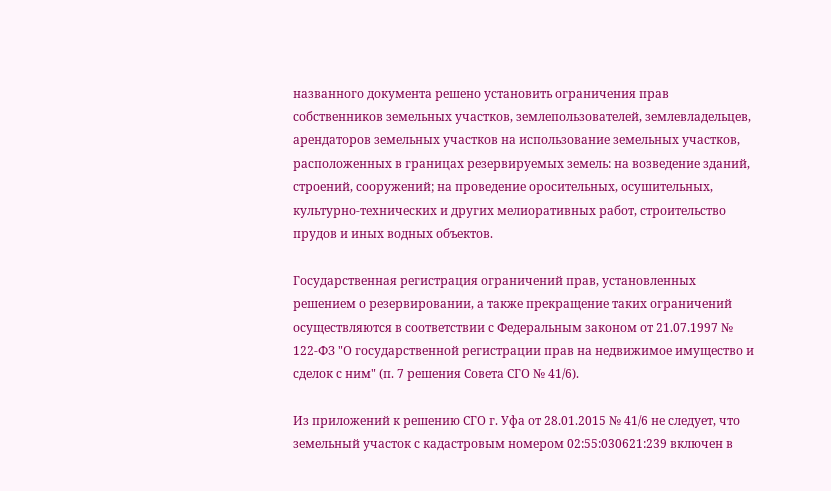названного документа решено установить ограничения прав собственников земельных участков, землепользователей, землевладельцев, арендаторов земельных участков на использование земельных участков, расположенных в границах резервируемых земель: на возведение зданий, строений, сооружений; на проведение оросительных, осушительных, культурно-технических и других мелиоративных работ, строительство прудов и иных водных объектов.

Государственная регистрация ограничений прав, установленных решением о резервировании, а также прекращение таких ограничений осуществляются в соответствии с Федеральным законом от 21.07.1997 № 122-ФЗ "О государственной регистрации прав на недвижимое имущество и сделок с ним" (п. 7 решения Совета СГО № 41/6).

Из приложений к решению СГО г. Уфа от 28.01.2015 № 41/6 не следует, что земельный участок с кадастровым номером 02:55:030621:239 включен в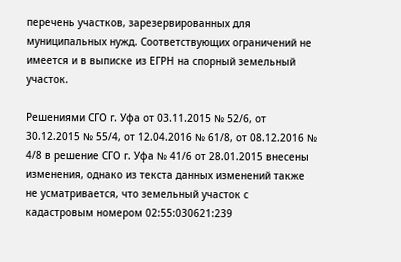перечень участков, зарезервированных для муниципальных нужд. Соответствующих ограничений не имеется и в выписке из ЕГРН на спорный земельный участок.

Решениями СГО г. Уфа от 03.11.2015 № 52/6, от 30.12.2015 № 55/4, от 12.04.2016 № 61/8, от 08.12.2016 № 4/8 в решение СГО г. Уфа № 41/6 от 28.01.2015 внесены изменения, однако из текста данных изменений также не усматривается, что земельный участок с кадастровым номером 02:55:030621:239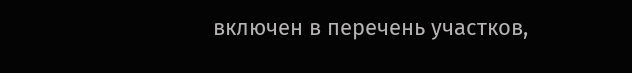включен в перечень участков,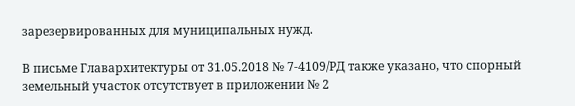зарезервированных для муниципальных нужд.

В письме Главархитектуры от 31.05.2018 № 7-4109/РД также указано, что спорный земельный участок отсутствует в приложении № 2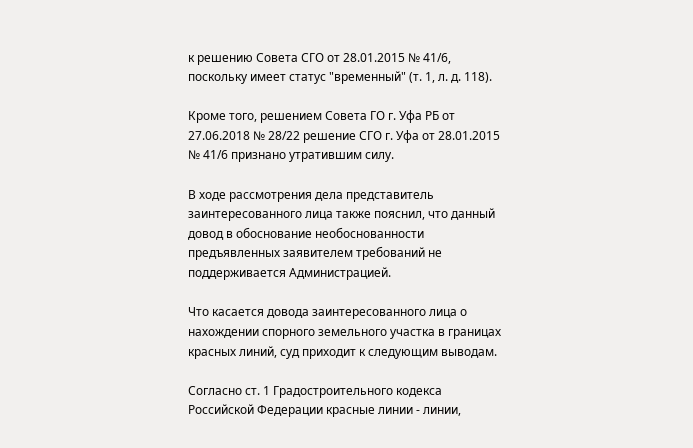к решению Совета СГО от 28.01.2015 № 41/6, поскольку имеет статус "временный" (т. 1, л. д. 118).

Кроме того, решением Совета ГО г. Уфа РБ от 27.06.2018 № 28/22 решение СГО г. Уфа от 28.01.2015 № 41/6 признано утратившим силу.

В ходе рассмотрения дела представитель заинтересованного лица также пояснил, что данный довод в обоснование необоснованности предъявленных заявителем требований не поддерживается Администрацией.

Что касается довода заинтересованного лица о нахождении спорного земельного участка в границах красных линий, суд приходит к следующим выводам.

Согласно ст. 1 Градостроительного кодекса Российской Федерации красные линии - линии,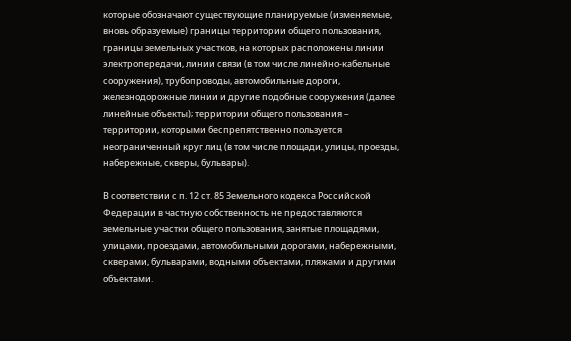которые обозначают существующие планируемые (изменяемые, вновь образуемые) границы территории общего пользования, границы земельных участков, на которых расположены линии электропередачи, линии связи (в том числе линейно-кабельные сооружения), трубопроводы, автомобильные дороги, железнодорожные линии и другие подобные сооружения (далее линейные объекты); территории общего пользования – территории, которыми беспрепятственно пользуется неограниченный круг лиц (в том числе площади, улицы, проезды, набережные, скверы, бульвары).

В соответствии с п. 12 ст. 85 Земельного кодекса Российской Федерации в частную собственность не предоставляются земельные участки общего пользования, занятые площадями, улицами, проездами, автомобильными дорогами, набережными, скверами, бульварами, водными объектами, пляжами и другими объектами.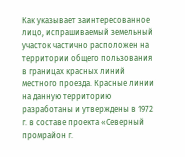Как указывает заинтересованное лицо, испрашиваемый земельный участок частично расположен на территории общего пользования в границах красных линий местного проезда. Красные линии на данную территорию разработаны и утверждены в 1972 г. в составе проекта «Северный промрайон г.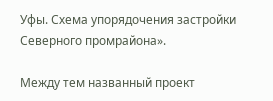Уфы. Схема упорядочения застройки Северного промрайона».

Между тем названный проект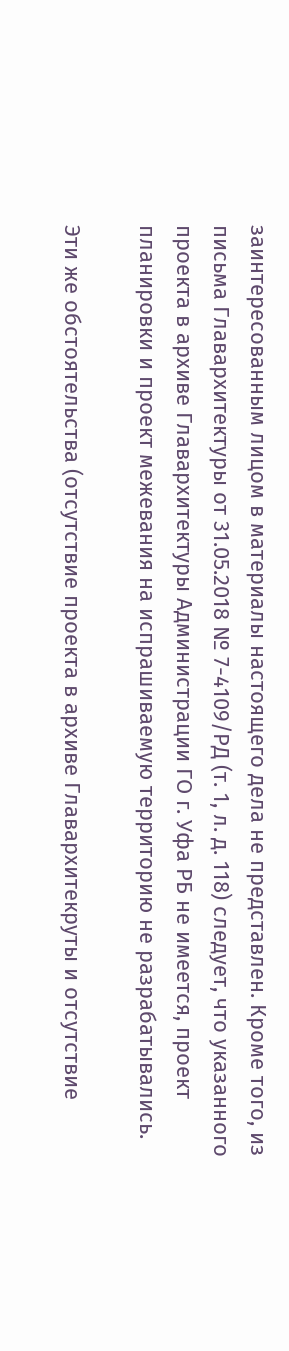заинтересованным лицом в материалы настоящего дела не представлен. Кроме того, из письма Главархитектуры от 31.05.2018 № 7-4109/РД (т. 1, л. д. 118) следует, что указанного проекта в архиве Главархитектуры Администрации ГО г. Уфа РБ не имеется, проект планировки и проект межевания на испрашиваемую территорию не разрабатывались.

Эти же обстоятельства (отсутствие проекта в архиве Главархитекруты и отсутствие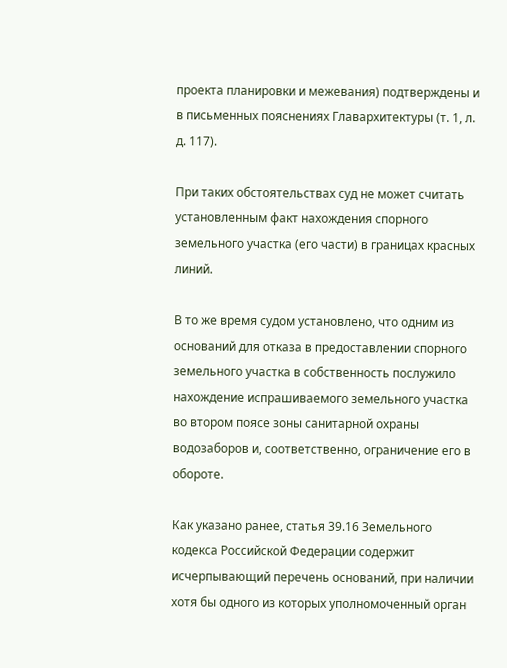проекта планировки и межевания) подтверждены и в письменных пояснениях Главархитектуры (т. 1, л. д. 117).

При таких обстоятельствах суд не может считать установленным факт нахождения спорного земельного участка (его части) в границах красных линий.

В то же время судом установлено, что одним из оснований для отказа в предоставлении спорного земельного участка в собственность послужило нахождение испрашиваемого земельного участка во втором поясе зоны санитарной охраны водозаборов и, соответственно, ограничение его в обороте.

Как указано ранее, статья 39.16 Земельного кодекса Российской Федерации содержит исчерпывающий перечень оснований, при наличии хотя бы одного из которых уполномоченный орган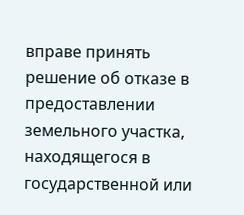вправе принять решение об отказе в предоставлении земельного участка, находящегося в государственной или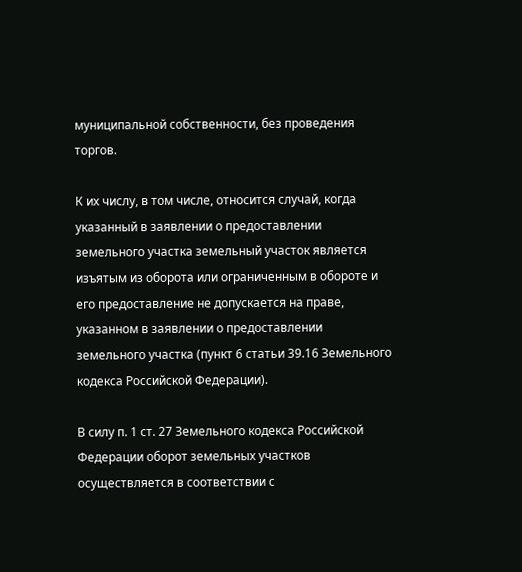муниципальной собственности, без проведения торгов.

К их числу, в том числе, относится случай, когда указанный в заявлении о предоставлении земельного участка земельный участок является изъятым из оборота или ограниченным в обороте и его предоставление не допускается на праве, указанном в заявлении о предоставлении земельного участка (пункт 6 статьи 39.16 Земельного кодекса Российской Федерации).

В силу п. 1 ст. 27 Земельного кодекса Российской Федерации оборот земельных участков осуществляется в соответствии с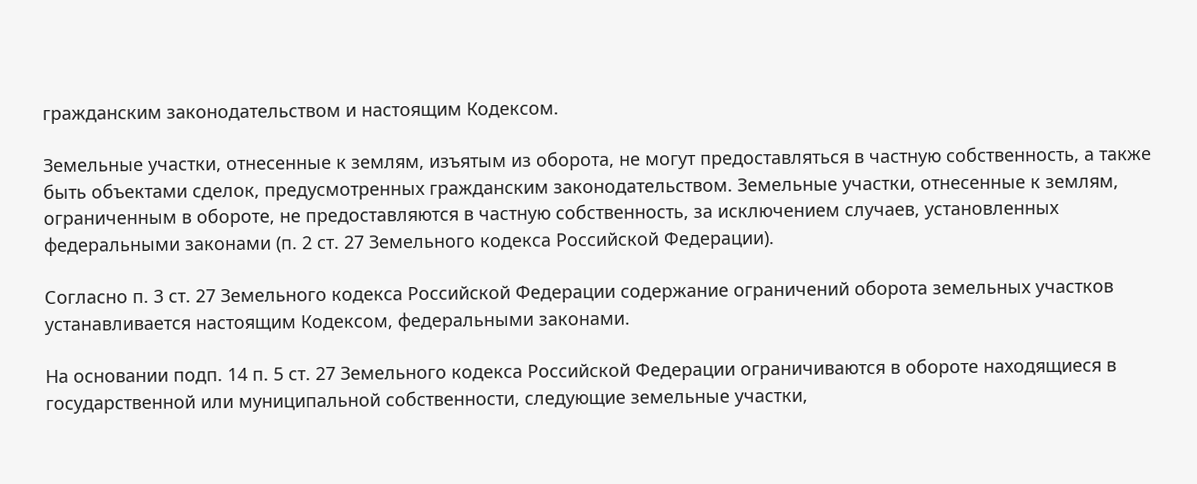гражданским законодательством и настоящим Кодексом.

Земельные участки, отнесенные к землям, изъятым из оборота, не могут предоставляться в частную собственность, а также быть объектами сделок, предусмотренных гражданским законодательством. Земельные участки, отнесенные к землям, ограниченным в обороте, не предоставляются в частную собственность, за исключением случаев, установленных федеральными законами (п. 2 ст. 27 Земельного кодекса Российской Федерации).

Согласно п. 3 ст. 27 Земельного кодекса Российской Федерации содержание ограничений оборота земельных участков устанавливается настоящим Кодексом, федеральными законами.

На основании подп. 14 п. 5 ст. 27 Земельного кодекса Российской Федерации ограничиваются в обороте находящиеся в государственной или муниципальной собственности, следующие земельные участки,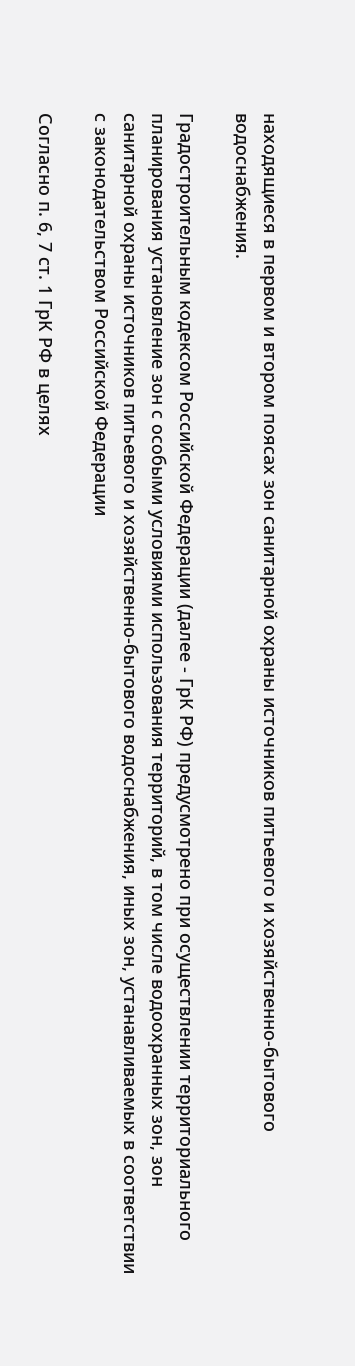находящиеся в первом и втором поясах зон санитарной охраны источников питьевого и хозяйственно-бытового водоснабжения.

Градостроительным кодексом Российской Федерации (далее - ГрК РФ) предусмотрено при осуществлении территориального планирования установление зон с особыми условиями использования территорий, в том числе водоохранных зон, зон санитарной охраны источников питьевого и хозяйственно-бытового водоснабжения, иных зон, устанавливаемых в соответствии с законодательством Российской Федерации

Согласно п. 6, 7 ст. 1 ГрК РФ в целях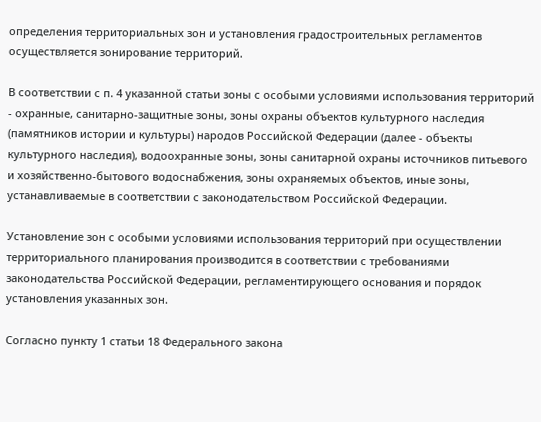определения территориальных зон и установления градостроительных регламентов осуществляется зонирование территорий.

В соответствии с п. 4 указанной статьи зоны с особыми условиями использования территорий - охранные, санитарно-защитные зоны, зоны охраны объектов культурного наследия (памятников истории и культуры) народов Российской Федерации (далее - объекты культурного наследия), водоохранные зоны, зоны санитарной охраны источников питьевого и хозяйственно-бытового водоснабжения, зоны охраняемых объектов, иные зоны, устанавливаемые в соответствии с законодательством Российской Федерации.

Установление зон с особыми условиями использования территорий при осуществлении территориального планирования производится в соответствии с требованиями законодательства Российской Федерации, регламентирующего основания и порядок установления указанных зон.

Согласно пункту 1 статьи 18 Федерального закона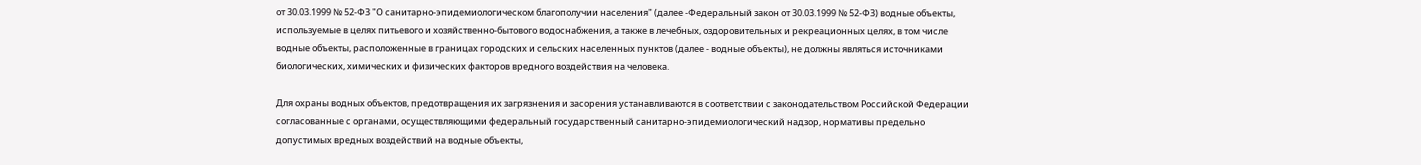от 30.03.1999 № 52-ФЗ "О санитарно-эпидемиологическом благополучии населения" (далее -Федеральный закон от 30.03.1999 № 52-ФЗ) водные объекты, используемые в целях питьевого и хозяйственно-бытового водоснабжения, а также в лечебных, оздоровительных и рекреационных целях, в том числе водные объекты, расположенные в границах городских и сельских населенных пунктов (далее - водные объекты), не должны являться источниками биологических, химических и физических факторов вредного воздействия на человека.

Для охраны водных объектов, предотвращения их загрязнения и засорения устанавливаются в соответствии с законодательством Российской Федерации согласованные с органами, осуществляющими федеральный государственный санитарно-эпидемиологический надзор, нормативы предельно допустимых вредных воздействий на водные объекты,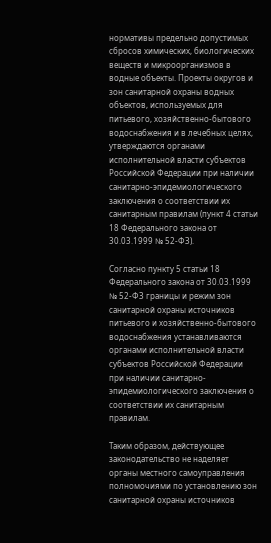нормативы предельно допустимых сбросов химических, биологических веществ и микроорганизмов в водные объекты. Проекты округов и зон санитарной охраны водных объектов, используемых для питьевого, хозяйственно-бытового водоснабжения и в лечебных целях, утверждаются органами исполнительной власти субъектов Российской Федерации при наличии санитарно-эпидемиологического заключения о соответствии их санитарным правилам (пункт 4 статьи 18 Федерального закона от 30.03.1999 № 52-ФЗ).

Согласно пункту 5 статьи 18 Федерального закона от 30.03.1999 № 52-ФЗ границы и режим зон санитарной охраны источников питьевого и хозяйственно-бытового водоснабжения устанавливаются органами исполнительной власти субъектов Российской Федерации при наличии санитарно-эпидемиологического заключения о соответствии их санитарным правилам.

Таким образом, действующее законодательство не наделяет органы местного самоуправления полномочиями по установлению зон санитарной охраны источников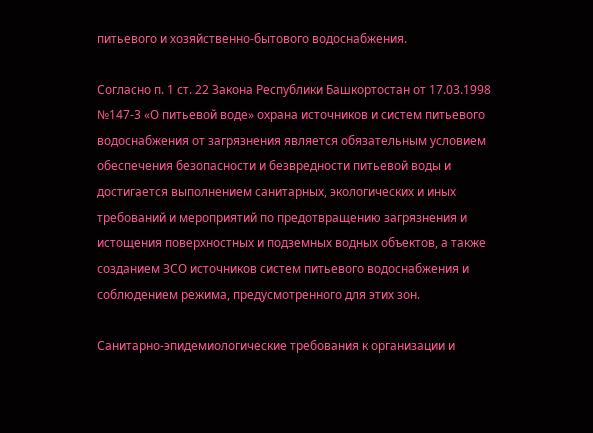питьевого и хозяйственно-бытового водоснабжения.

Согласно п. 1 ст. 22 Закона Республики Башкортостан от 17.03.1998 №147-3 «О питьевой воде» охрана источников и систем питьевого водоснабжения от загрязнения является обязательным условием обеспечения безопасности и безвредности питьевой воды и достигается выполнением санитарных, экологических и иных требований и мероприятий по предотвращению загрязнения и истощения поверхностных и подземных водных объектов, а также созданием ЗСО источников систем питьевого водоснабжения и соблюдением режима, предусмотренного для этих зон.

Санитарно-эпидемиологические требования к организации и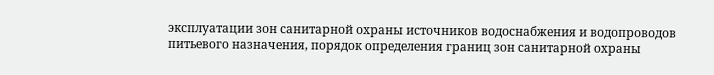эксплуатации зон санитарной охраны источников водоснабжения и водопроводов питьевого назначения, порядок определения границ зон санитарной охраны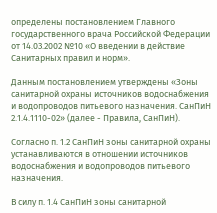определены постановлением Главного государственного врача Российской Федерации от 14.03.2002 №10 «О введении в действие Санитарных правил и норм».

Данным постановлением утверждены «Зоны санитарной охраны источников водоснабжения и водопроводов питьевого назначения. СанПиН 2.1.4.1110-02» (далее - Правила, СанПиН).

Согласно п. 1.2 СанПиН зоны санитарной охраны устанавливаются в отношении источников водоснабжения и водопроводов питьевого назначения.

В силу п. 1.4 СанПиН зоны санитарной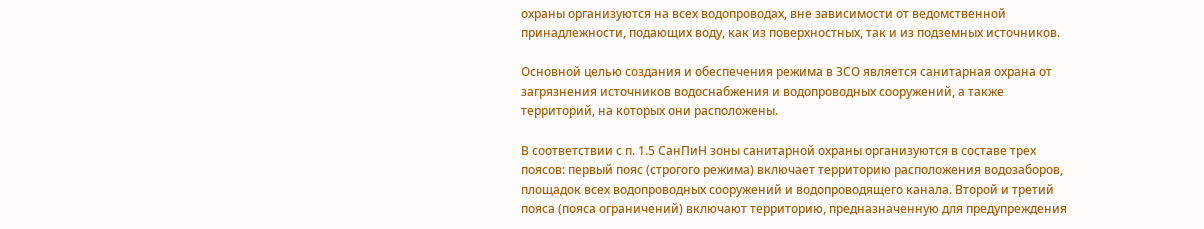охраны организуются на всех водопроводах, вне зависимости от ведомственной принадлежности, подающих воду, как из поверхностных, так и из подземных источников.

Основной целью создания и обеспечения режима в ЗСО является санитарная охрана от загрязнения источников водоснабжения и водопроводных сооружений, а также территорий, на которых они расположены.

В соответствии с п. 1.5 СанПиН зоны санитарной охраны организуются в составе трех поясов: первый пояс (строгого режима) включает территорию расположения водозаборов, площадок всех водопроводных сооружений и водопроводящего канала. Второй и третий пояса (пояса ограничений) включают территорию, предназначенную для предупреждения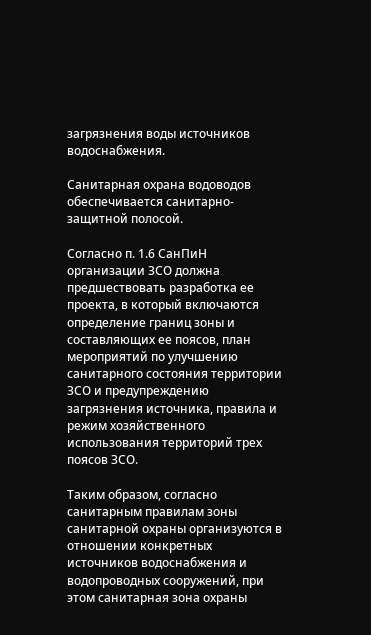загрязнения воды источников водоснабжения.

Санитарная охрана водоводов обеспечивается санитарно-защитной полосой.

Согласно п. 1.6 СанПиН организации ЗСО должна предшествовать разработка ее проекта, в который включаются определение границ зоны и составляющих ее поясов, план мероприятий по улучшению санитарного состояния территории ЗСО и предупреждению загрязнения источника, правила и режим хозяйственного использования территорий трех поясов ЗСО.

Таким образом, согласно санитарным правилам зоны санитарной охраны организуются в отношении конкретных источников водоснабжения и водопроводных сооружений, при этом санитарная зона охраны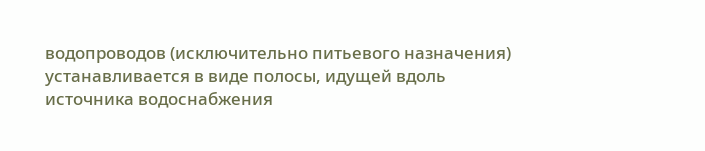водопроводов (исключительно питьевого назначения) устанавливается в виде полосы, идущей вдоль источника водоснабжения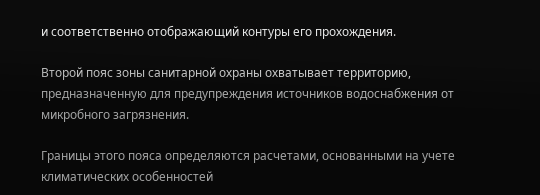и соответственно отображающий контуры его прохождения.

Второй пояс зоны санитарной охраны охватывает территорию, предназначенную для предупреждения источников водоснабжения от микробного загрязнения.

Границы этого пояса определяются расчетами, основанными на учете климатических особенностей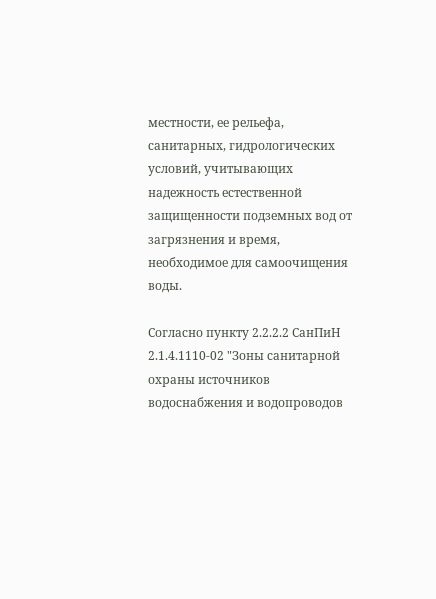местности, ее рельефа, санитарных, гидрологических условий, учитывающих надежность естественной защищенности подземных вод от загрязнения и время, необходимое для самоочищения воды.

Согласно пункту 2.2.2.2 СанПиН 2.1.4.1110-02 "Зоны санитарной охраны источников водоснабжения и водопроводов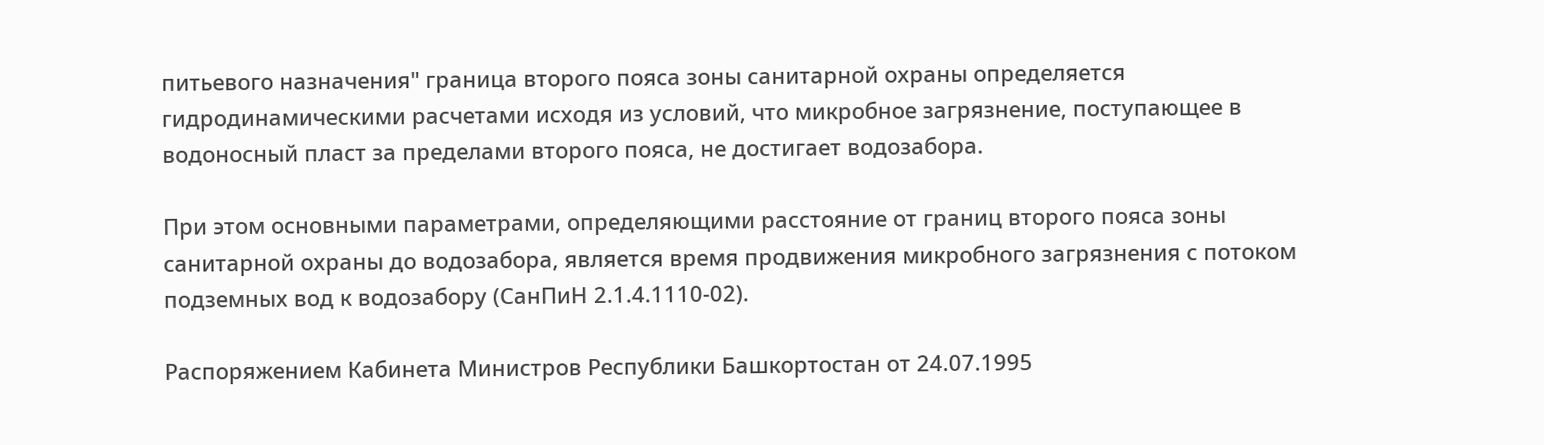питьевого назначения" граница второго пояса зоны санитарной охраны определяется гидродинамическими расчетами исходя из условий, что микробное загрязнение, поступающее в водоносный пласт за пределами второго пояса, не достигает водозабора.

При этом основными параметрами, определяющими расстояние от границ второго пояса зоны санитарной охраны до водозабора, является время продвижения микробного загрязнения с потоком подземных вод к водозабору (СанПиН 2.1.4.1110-02).

Распоряжением Кабинета Министров Республики Башкортостан от 24.07.1995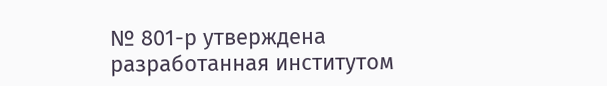№ 801-р утверждена разработанная институтом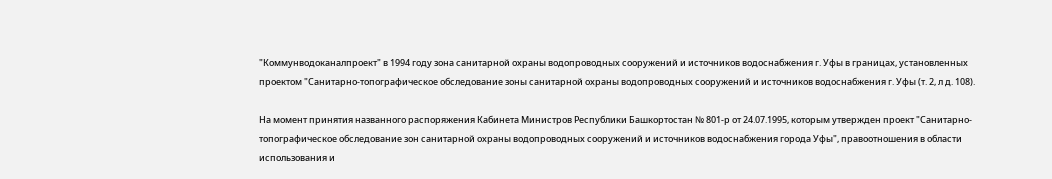"Коммунводоканалпроект" в 1994 году зона санитарной охраны водопроводных сооружений и источников водоснабжения г. Уфы в границах, установленных проектом "Санитарно-топографическое обследование зоны санитарной охраны водопроводных сооружений и источников водоснабжения г. Уфы (т. 2, л д. 108).

На момент принятия названного распоряжения Кабинета Министров Республики Башкортостан № 801-р от 24.07.1995, которым утвержден проект "Санитарно-топографическое обследование зон санитарной охраны водопроводных сооружений и источников водоснабжения города Уфы", правоотношения в области использования и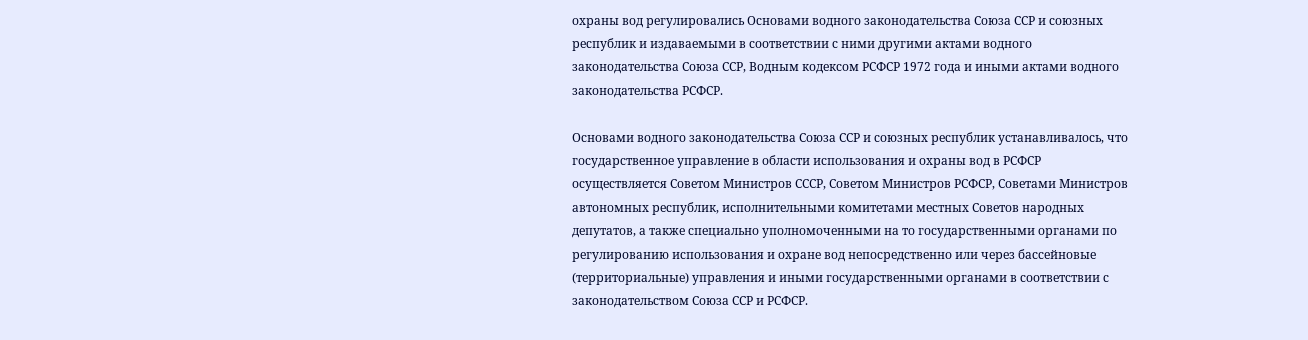охраны вод регулировались Основами водного законодательства Союза ССР и союзных республик и издаваемыми в соответствии с ними другими актами водного законодательства Союза ССР, Водным кодексом РСФСР 1972 года и иными актами водного законодательства РСФСР.

Основами водного законодательства Союза ССР и союзных республик устанавливалось, что государственное управление в области использования и охраны вод в РСФСР осуществляется Советом Министров СССР, Советом Министров РСФСР, Советами Министров автономных республик, исполнительными комитетами местных Советов народных депутатов, а также специально уполномоченными на то государственными органами по регулированию использования и охране вод непосредственно или через бассейновые (территориальные) управления и иными государственными органами в соответствии с законодательством Союза ССР и РСФСР.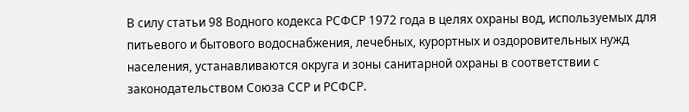В силу статьи 98 Водного кодекса РСФСР 1972 года в целях охраны вод, используемых для питьевого и бытового водоснабжения, лечебных, курортных и оздоровительных нужд населения, устанавливаются округа и зоны санитарной охраны в соответствии с законодательством Союза ССР и РСФСР.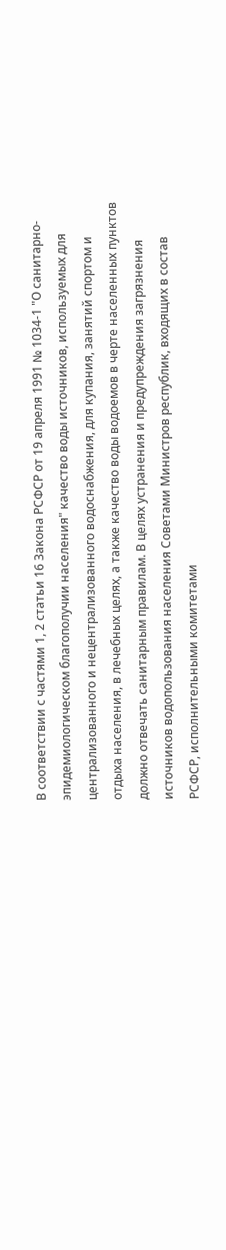В соответствии с частями 1, 2 статьи 16 Закона РСФСР от 19 апреля 1991 № 1034-1 "О санитарно-эпидемиологическом благополучии населения" качество воды источников, используемых для централизованного и нецентрализованного водоснабжения, для купания, занятий спортом и отдыха населения, в лечебных целях, а также качество воды водоемов в черте населенных пунктов должно отвечать санитарным правилам. В целях устранения и предупреждения загрязнения источников водопользования населения Советами Министров республик, входящих в состав РСФСР, исполнительными комитетами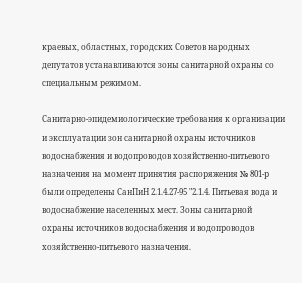краевых, областных, городских Советов народных депутатов устанавливаются зоны санитарной охраны со специальным режимом.

Санитарно-эпидемиологические требования к организации и эксплуатации зон санитарной охраны источников водоснабжения и водопроводов хозяйственно-питьевого назначения на момент принятия распоряжения № 801-р были определены СанПиН 2.1.4.27-95 "2.1.4. Питьевая вода и водоснабжение населенных мест. Зоны санитарной охраны источников водоснабжения и водопроводов хозяйственно-питьевого назначения.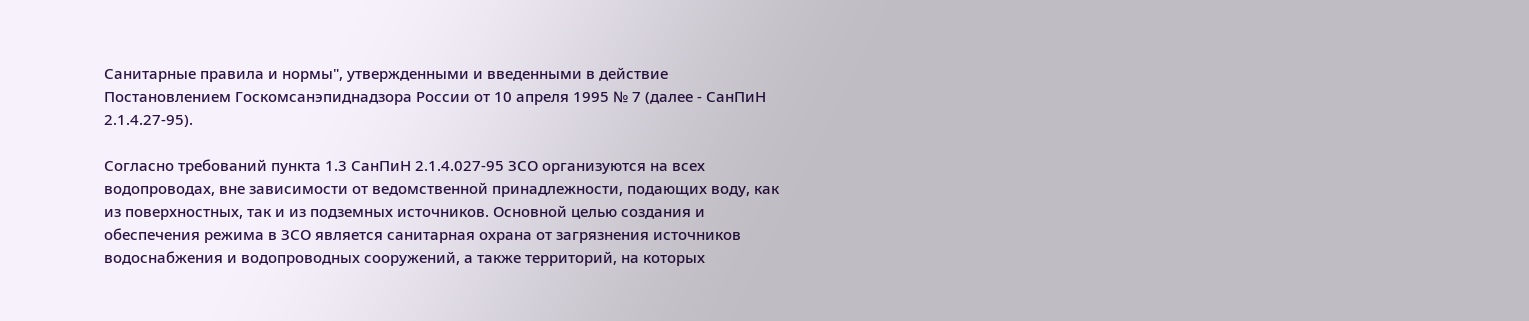Санитарные правила и нормы", утвержденными и введенными в действие Постановлением Госкомсанэпиднадзора России от 10 апреля 1995 № 7 (далее - СанПиН 2.1.4.27-95).

Согласно требований пункта 1.3 СанПиН 2.1.4.027-95 ЗСО организуются на всех водопроводах, вне зависимости от ведомственной принадлежности, подающих воду, как из поверхностных, так и из подземных источников. Основной целью создания и обеспечения режима в ЗСО является санитарная охрана от загрязнения источников водоснабжения и водопроводных сооружений, а также территорий, на которых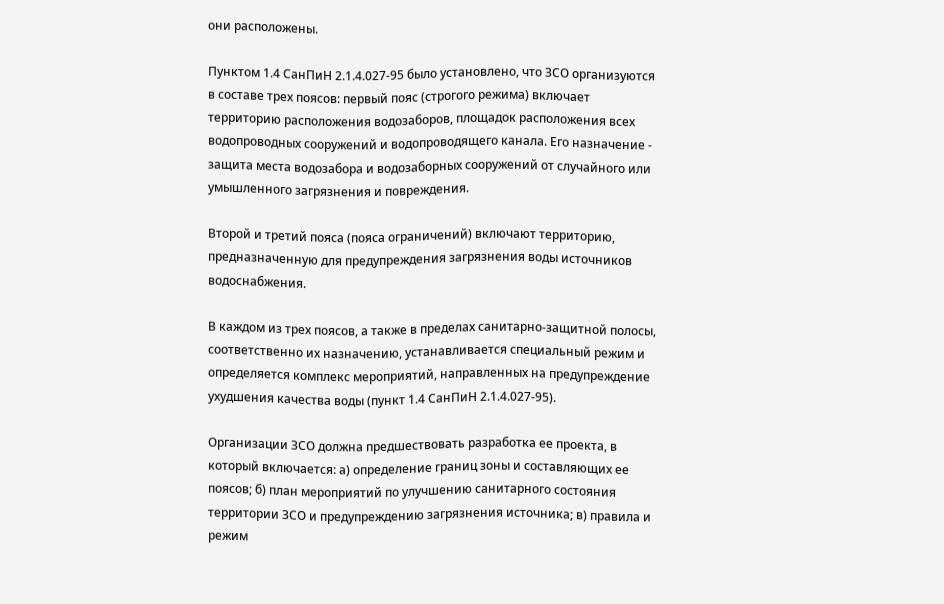они расположены.

Пунктом 1.4 СанПиН 2.1.4.027-95 было установлено, что ЗСО организуются в составе трех поясов: первый пояс (строгого режима) включает территорию расположения водозаборов, площадок расположения всех водопроводных сооружений и водопроводящего канала. Его назначение - защита места водозабора и водозаборных сооружений от случайного или умышленного загрязнения и повреждения.

Второй и третий пояса (пояса ограничений) включают территорию, предназначенную для предупреждения загрязнения воды источников водоснабжения.

В каждом из трех поясов, а также в пределах санитарно-защитной полосы, соответственно их назначению, устанавливается специальный режим и определяется комплекс мероприятий, направленных на предупреждение ухудшения качества воды (пункт 1.4 СанПиН 2.1.4.027-95).

Организации ЗСО должна предшествовать разработка ее проекта, в который включается: а) определение границ зоны и составляющих ее поясов; б) план мероприятий по улучшению санитарного состояния территории ЗСО и предупреждению загрязнения источника; в) правила и режим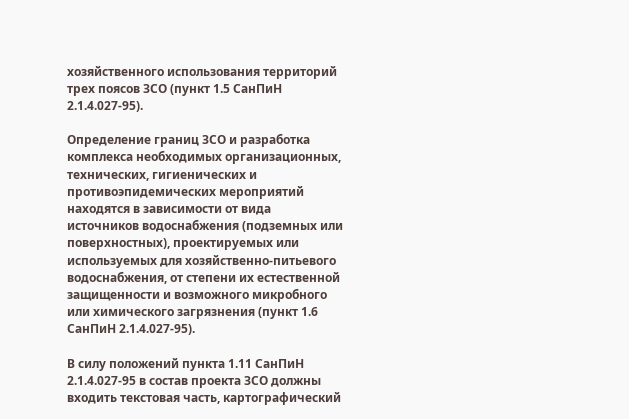хозяйственного использования территорий трех поясов ЗСО (пункт 1.5 СанПиН 2.1.4.027-95).

Определение границ ЗСО и разработка комплекса необходимых организационных, технических, гигиенических и противоэпидемических мероприятий находятся в зависимости от вида источников водоснабжения (подземных или поверхностных), проектируемых или используемых для хозяйственно-питьевого водоснабжения, от степени их естественной защищенности и возможного микробного или химического загрязнения (пункт 1.6 СанПиН 2.1.4.027-95).

В силу положений пункта 1.11 СанПиН 2.1.4.027-95 в состав проекта ЗСО должны входить текстовая часть, картографический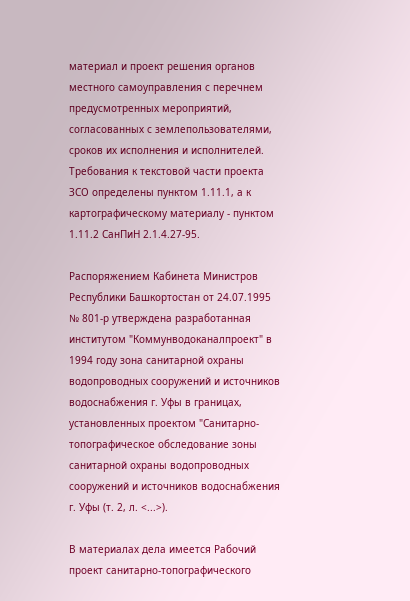материал и проект решения органов местного самоуправления с перечнем предусмотренных мероприятий, согласованных с землепользователями, сроков их исполнения и исполнителей. Требования к текстовой части проекта ЗСО определены пунктом 1.11.1, а к картографическому материалу - пунктом 1.11.2 СанПиН 2.1.4.27-95.

Распоряжением Кабинета Министров Республики Башкортостан от 24.07.1995 № 801-р утверждена разработанная институтом "Коммунводоканалпроект" в 1994 году зона санитарной охраны водопроводных сооружений и источников водоснабжения г. Уфы в границах, установленных проектом "Санитарно-топографическое обследование зоны санитарной охраны водопроводных сооружений и источников водоснабжения г. Уфы (т. 2, л. <...>).

В материалах дела имеется Рабочий проект санитарно-топографического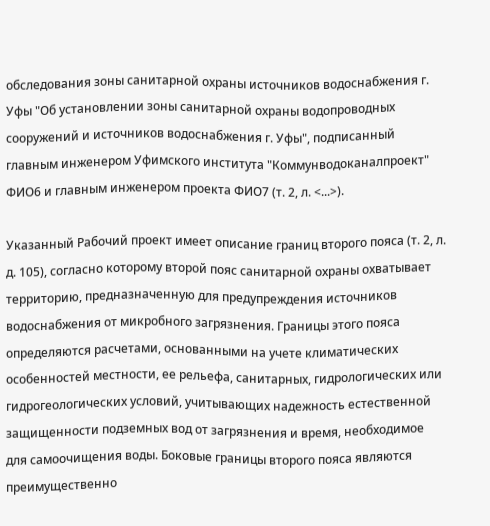обследования зоны санитарной охраны источников водоснабжения г. Уфы "Об установлении зоны санитарной охраны водопроводных сооружений и источников водоснабжения г. Уфы", подписанный главным инженером Уфимского института "Коммунводоканалпроект" ФИО6 и главным инженером проекта ФИО7 (т. 2, л. <...>).

Указанный Рабочий проект имеет описание границ второго пояса (т. 2, л. д. 105), согласно которому второй пояс санитарной охраны охватывает территорию, предназначенную для предупреждения источников водоснабжения от микробного загрязнения. Границы этого пояса определяются расчетами, основанными на учете климатических особенностей местности, ее рельефа, санитарных, гидрологических или гидрогеологических условий, учитывающих надежность естественной защищенности подземных вод от загрязнения и время, необходимое для самоочищения воды. Боковые границы второго пояса являются преимущественно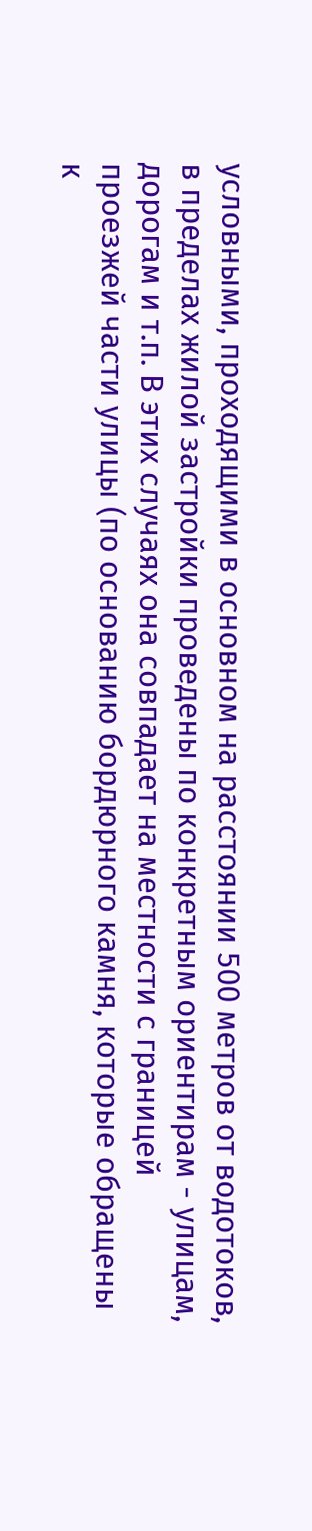условными, проходящими в основном на расстоянии 500 метров от водотоков, в пределах жилой застройки проведены по конкретным ориентирам - улицам, дорогам и т.п. В этих случаях она совпадает на местности с границей проезжей части улицы (по основанию бордюрного камня, которые обращены к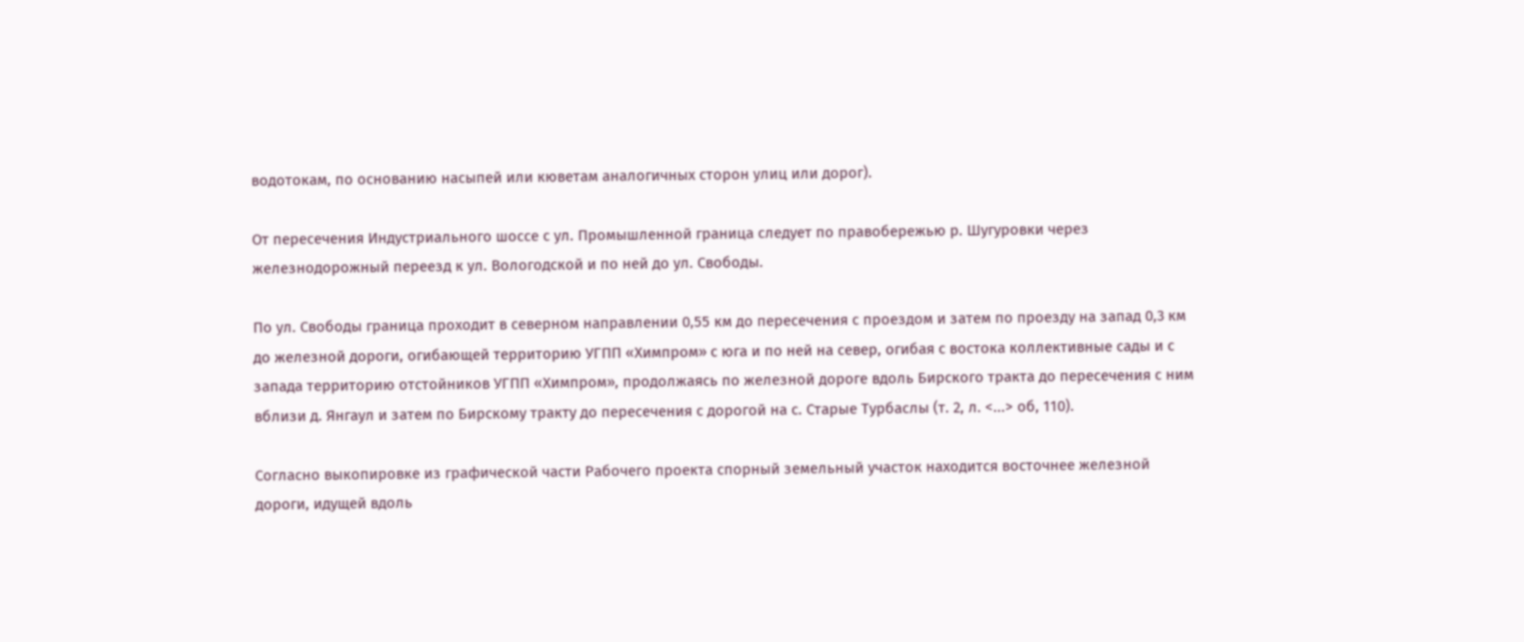водотокам, по основанию насыпей или кюветам аналогичных сторон улиц или дорог).

От пересечения Индустриального шоссе с ул. Промышленной граница следует по правобережью р. Шугуровки через железнодорожный переезд к ул. Вологодской и по ней до ул. Свободы.

По ул. Свободы граница проходит в северном направлении 0,55 км до пересечения с проездом и затем по проезду на запад 0,3 км до железной дороги, огибающей территорию УГПП «Химпром» с юга и по ней на север, огибая с востока коллективные сады и с запада территорию отстойников УГПП «Химпром», продолжаясь по железной дороге вдоль Бирского тракта до пересечения с ним вблизи д. Янгаул и затем по Бирскому тракту до пересечения с дорогой на с. Старые Турбаслы (т. 2, л. <...> об, 110).

Согласно выкопировке из графической части Рабочего проекта спорный земельный участок находится восточнее железной дороги, идущей вдоль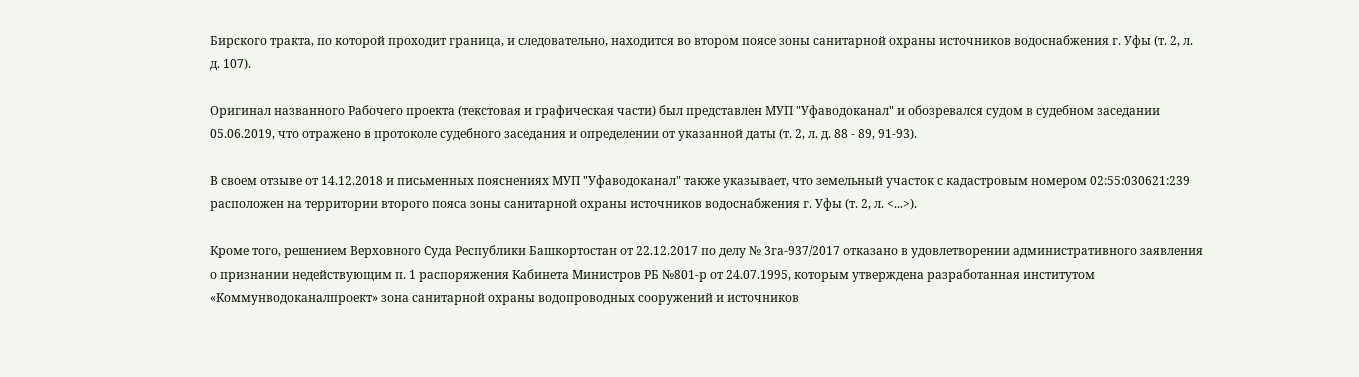Бирского тракта, по которой проходит граница, и следовательно, находится во втором поясе зоны санитарной охраны источников водоснабжения г. Уфы (т. 2, л. д. 107).

Оригинал названного Рабочего проекта (текстовая и графическая части) был представлен МУП "Уфаводоканал" и обозревался судом в судебном заседании 05.06.2019, что отражено в протоколе судебного заседания и определении от указанной даты (т. 2, л. д. 88 - 89, 91-93).

В своем отзыве от 14.12.2018 и письменных пояснениях МУП "Уфаводоканал" также указывает, что земельный участок с кадастровым номером 02:55:030621:239 расположен на территории второго пояса зоны санитарной охраны источников водоснабжения г. Уфы (т. 2, л. <...>).

Кроме того, решением Верховного Суда Республики Башкортостан от 22.12.2017 по делу № 3га-937/2017 отказано в удовлетворении административного заявления о признании недействующим п. 1 распоряжения Кабинета Министров РБ №801-р от 24.07.1995, которым утверждена разработанная институтом «Коммунводоканалпроект» зона санитарной охраны водопроводных сооружений и источников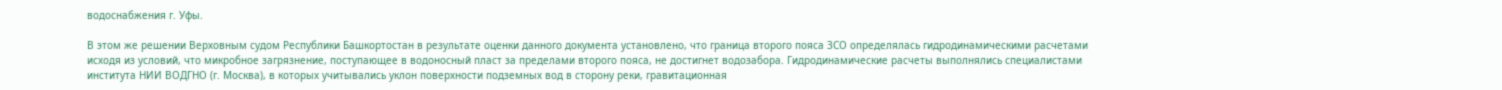водоснабжения г. Уфы.

В этом же решении Верховным судом Республики Башкортостан в результате оценки данного документа установлено, что граница второго пояса ЗСО определялась гидродинамическими расчетами исходя из условий, что микробное загрязнение, поступающее в водоносный пласт за пределами второго пояса, не достигнет водозабора. Гидродинамические расчеты выполнялись специалистами института НИИ ВОДГНО (г. Москва), в которых учитывались уклон поверхности подземных вод в сторону реки, гравитационная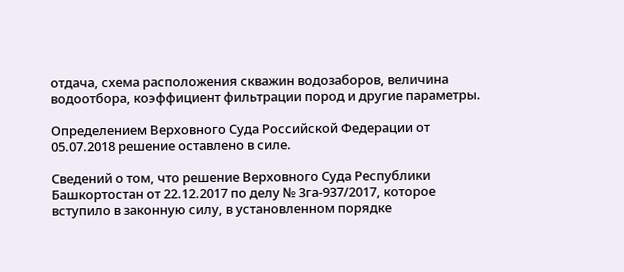отдача, схема расположения скважин водозаборов, величина водоотбора, коэффициент фильтрации пород и другие параметры.

Определением Верховного Суда Российской Федерации от 05.07.2018 решение оставлено в силе.

Сведений о том, что решение Верховного Суда Республики Башкортостан от 22.12.2017 по делу № 3га-937/2017, которое вступило в законную силу, в установленном порядке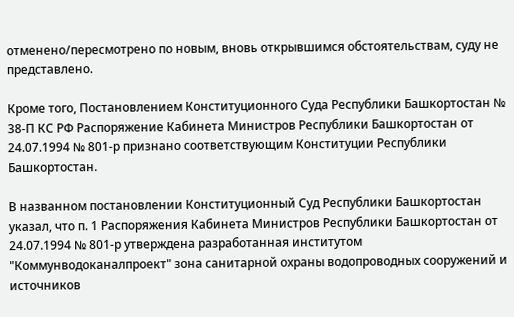отменено/пересмотрено по новым, вновь открывшимся обстоятельствам, суду не представлено.

Кроме того, Постановлением Конституционного Суда Республики Башкортостан № 38-П КС РФ Распоряжение Кабинета Министров Республики Башкортостан от 24.07.1994 № 801-р признано соответствующим Конституции Республики Башкортостан.

В названном постановлении Конституционный Суд Республики Башкортостан указал, что п. 1 Распоряжения Кабинета Министров Республики Башкортостан от 24.07.1994 № 801-р утверждена разработанная институтом "Коммунводоканалпроект" зона санитарной охраны водопроводных сооружений и источников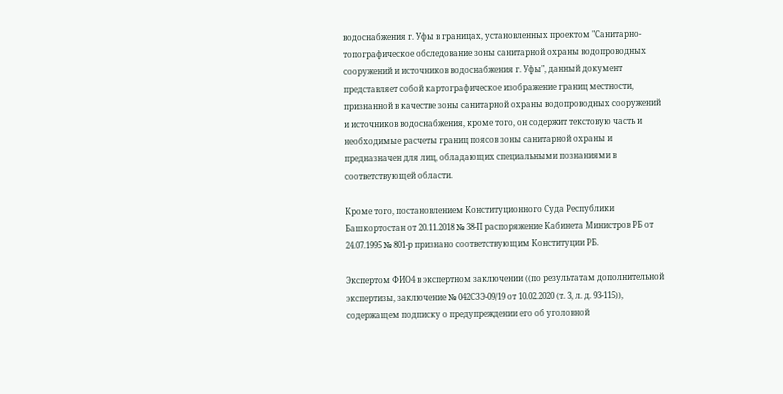водоснабжения г. Уфы в границах, установленных проектом "Санитарно-топографическое обследование зоны санитарной охраны водопроводных сооружений и источников водоснабжения г. Уфы", данный документ представляет собой картографическое изображение границ местности, признанной в качестве зоны санитарной охраны водопроводных сооружений и источников водоснабжения, кроме того, он содержит текстовую часть и необходимые расчеты границ поясов зоны санитарной охраны и предназначен для лиц, обладающих специальными познаниями в соответствующей области.

Кроме того, постановлением Конституционного Суда Республики Башкортостан от 20.11.2018 № 38-П распоряжение Кабинета Министров РБ от 24.07.1995 № 801-р признано соответствующим Конституции РБ.

Экспертом ФИО4 в экспертном заключении ((по результатам дополнительной экспертизы, заключение № 042СЗЭ-09/19 от 10.02.2020 (т. 3, л. д. 93-115)), содержащем подписку о предупреждении его об уголовной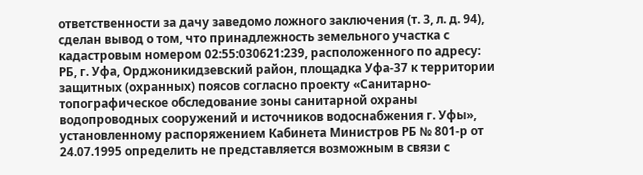ответственности за дачу заведомо ложного заключения (т. 3, л. д. 94), сделан вывод о том, что принадлежность земельного участка с кадастровым номером 02:55:030621:239, расположенного по адресу: РБ, г. Уфа, Орджоникидзевский район, площадка Уфа-37 к территории защитных (охранных) поясов согласно проекту «Санитарно-топографическое обследование зоны санитарной охраны водопроводных сооружений и источников водоснабжения г. Уфы», установленному распоряжением Кабинета Министров РБ № 801-р от 24.07.1995 определить не представляется возможным в связи с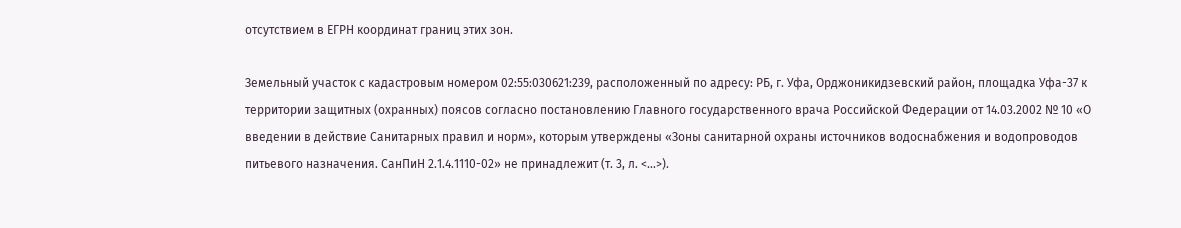отсутствием в ЕГРН координат границ этих зон.

Земельный участок с кадастровым номером 02:55:030621:239, расположенный по адресу: РБ, г. Уфа, Орджоникидзевский район, площадка Уфа-37 к территории защитных (охранных) поясов согласно постановлению Главного государственного врача Российской Федерации от 14.03.2002 № 10 «О введении в действие Санитарных правил и норм», которым утверждены «Зоны санитарной охраны источников водоснабжения и водопроводов питьевого назначения. СанПиН 2.1.4.1110-02» не принадлежит (т. 3, л. <...>).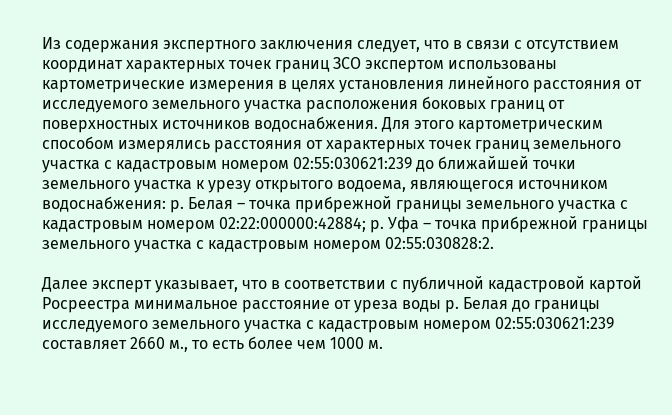Из содержания экспертного заключения следует, что в связи с отсутствием координат характерных точек границ ЗСО экспертом использованы картометрические измерения в целях установления линейного расстояния от исследуемого земельного участка расположения боковых границ от поверхностных источников водоснабжения. Для этого картометрическим способом измерялись расстояния от характерных точек границ земельного участка с кадастровым номером 02:55:030621:239 до ближайшей точки земельного участка к урезу открытого водоема, являющегося источником водоснабжения: р. Белая – точка прибрежной границы земельного участка с кадастровым номером 02:22:000000:42884; р. Уфа – точка прибрежной границы земельного участка с кадастровым номером 02:55:030828:2.

Далее эксперт указывает, что в соответствии с публичной кадастровой картой Росреестра минимальное расстояние от уреза воды р. Белая до границы исследуемого земельного участка с кадастровым номером 02:55:030621:239 составляет 2660 м., то есть более чем 1000 м.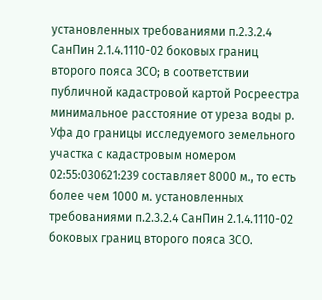установленных требованиями п.2.3.2.4 СанПин 2.1.4.1110-02 боковых границ второго пояса ЗСО; в соответствии публичной кадастровой картой Росреестра минимальное расстояние от уреза воды р. Уфа до границы исследуемого земельного участка с кадастровым номером 02:55:030621:239 составляет 8000 м., то есть более чем 1000 м. установленных требованиями п.2.3.2.4 СанПин 2.1.4.1110-02 боковых границ второго пояса ЗСО.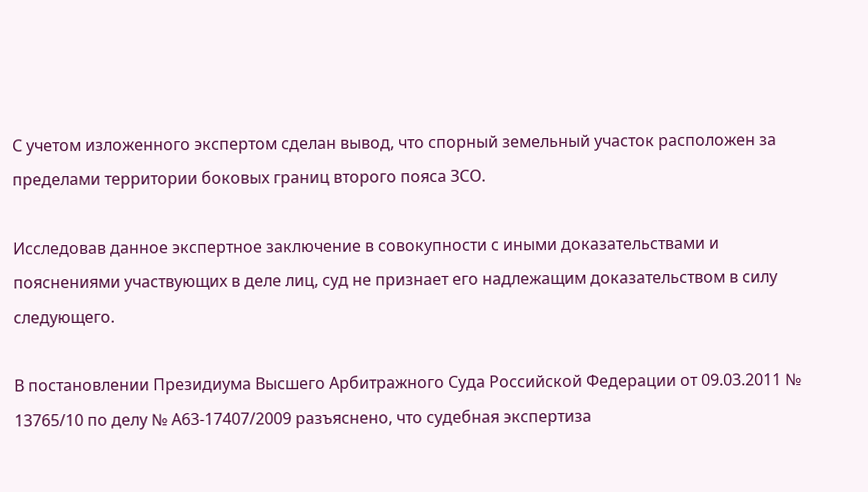С учетом изложенного экспертом сделан вывод, что спорный земельный участок расположен за пределами территории боковых границ второго пояса ЗСО.

Исследовав данное экспертное заключение в совокупности с иными доказательствами и пояснениями участвующих в деле лиц, суд не признает его надлежащим доказательством в силу следующего.

В постановлении Президиума Высшего Арбитражного Суда Российской Федерации от 09.03.2011 № 13765/10 по делу № А63-17407/2009 разъяснено, что судебная экспертиза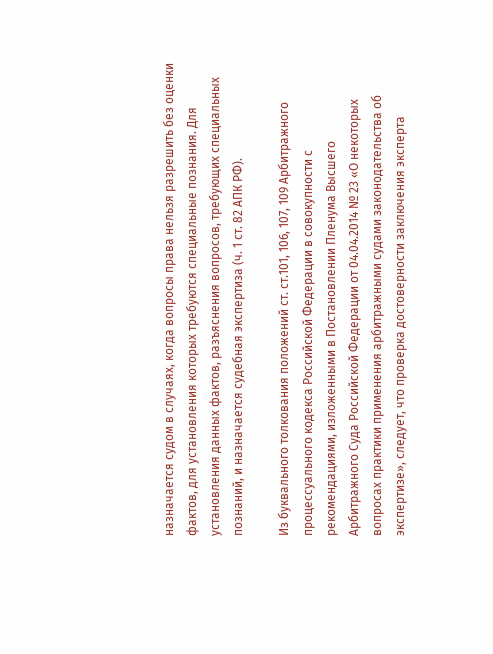назначается судом в случаях, когда вопросы права нельзя разрешить без оценки фактов, для установления которых требуются специальные познания. Для установления данных фактов, разъяснения вопросов, требующих специальных познаний, и назначается судебная экспертиза (ч. 1 ст. 82 АПК РФ).

Из буквального толкования положений ст. ст.101, 106, 107, 109 Арбитражного процессуального кодекса Российской Федерации в совокупности с рекомендациями, изложенными в Постановлении Пленума Высшего Арбитражного Суда Российской Федерации от 04.04.2014 № 23 «О некоторых вопросах практики применения арбитражными судами законодательства об экспертизе», следует, что проверка достоверности заключения эксперта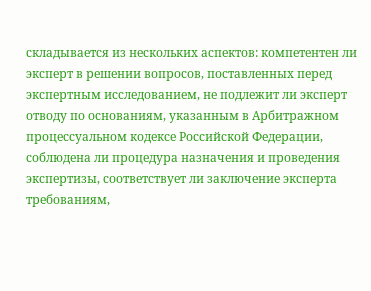складывается из нескольких аспектов: компетентен ли эксперт в решении вопросов, поставленных перед экспертным исследованием, не подлежит ли эксперт отводу по основаниям, указанным в Арбитражном процессуальном кодексе Российской Федерации, соблюдена ли процедура назначения и проведения экспертизы, соответствует ли заключение эксперта требованиям,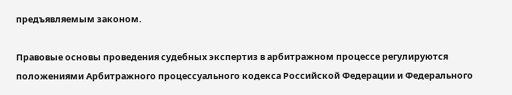предъявляемым законом.

Правовые основы проведения судебных экспертиз в арбитражном процессе регулируются положениями Арбитражного процессуального кодекса Российской Федерации и Федерального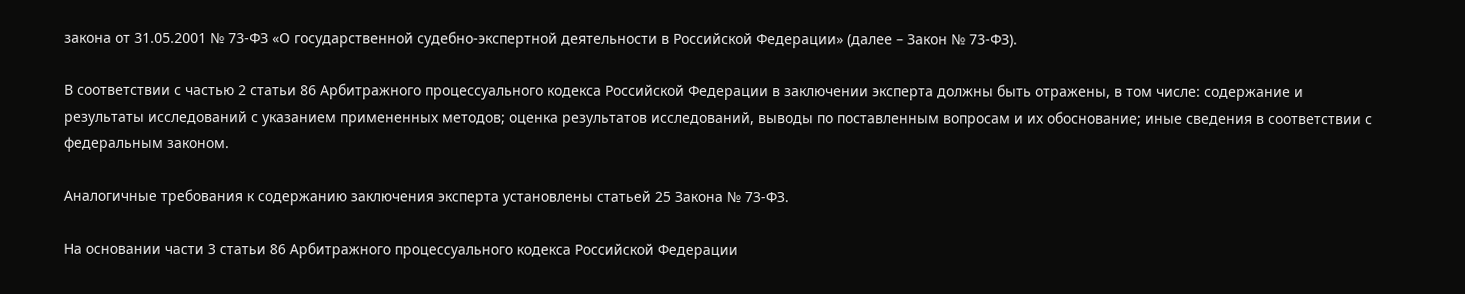закона от 31.05.2001 № 73-ФЗ «О государственной судебно-экспертной деятельности в Российской Федерации» (далее – Закон № 73-ФЗ).

В соответствии с частью 2 статьи 86 Арбитражного процессуального кодекса Российской Федерации в заключении эксперта должны быть отражены, в том числе: содержание и результаты исследований с указанием примененных методов; оценка результатов исследований, выводы по поставленным вопросам и их обоснование; иные сведения в соответствии с федеральным законом.

Аналогичные требования к содержанию заключения эксперта установлены статьей 25 Закона № 73-ФЗ.

На основании части 3 статьи 86 Арбитражного процессуального кодекса Российской Федерации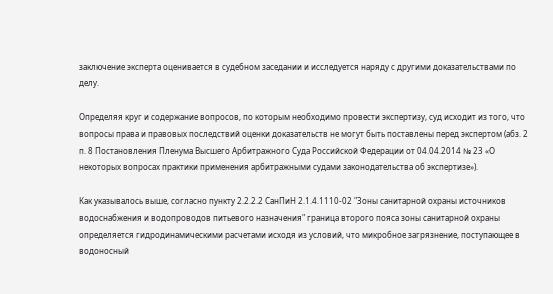заключение эксперта оценивается в судебном заседании и исследуется наряду с другими доказательствами по делу.

Определяя круг и содержание вопросов, по которым необходимо провести экспертизу, суд исходит из того, что вопросы права и правовых последствий оценки доказательств не могут быть поставлены перед экспертом (абз. 2 п. 8 Постановления Пленума Высшего Арбитражного Суда Российской Федерации от 04.04.2014 № 23 «О некоторых вопросах практики применения арбитражными судами законодательства об экспертизе»).

Как указывалось выше, согласно пункту 2.2.2.2 СанПиН 2.1.4.1110-02 "Зоны санитарной охраны источников водоснабжения и водопроводов питьевого назначения" граница второго пояса зоны санитарной охраны определяется гидродинамическими расчетами исходя из условий, что микробное загрязнение, поступающее в водоносный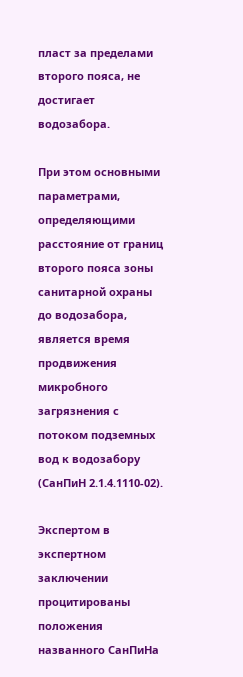пласт за пределами второго пояса, не достигает водозабора.

При этом основными параметрами, определяющими расстояние от границ второго пояса зоны санитарной охраны до водозабора, является время продвижения микробного загрязнения с потоком подземных вод к водозабору (СанПиН 2.1.4.1110-02).

Экспертом в экспертном заключении процитированы положения названного СанПиНа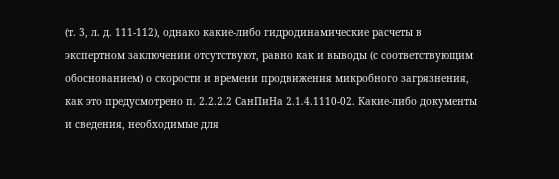(т. 3, л. д. 111-112), однако какие-либо гидродинамические расчеты в экспертном заключении отсутствуют, равно как и выводы (с соответствующим обоснованием) о скорости и времени продвижения микробного загрязнения, как это предусмотрено п. 2.2.2.2 СанПиНа 2.1.4.1110-02. Какие-либо документы и сведения, необходимые для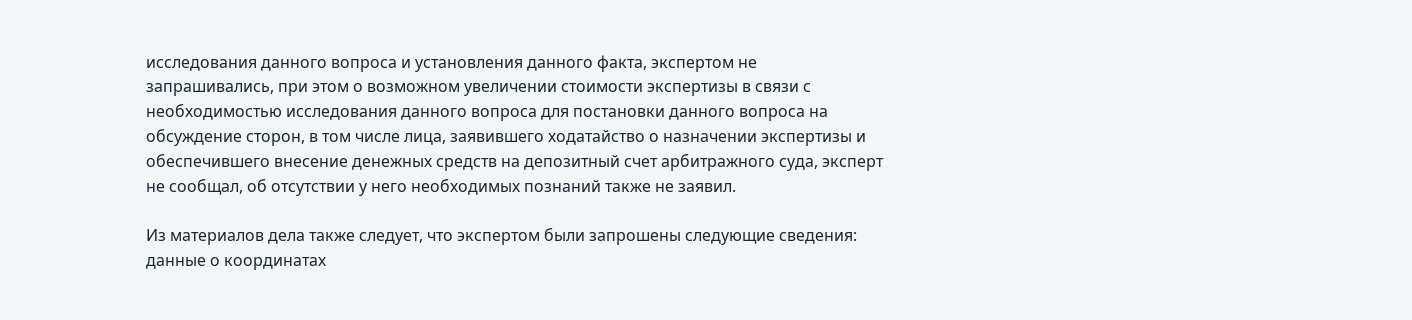исследования данного вопроса и установления данного факта, экспертом не запрашивались, при этом о возможном увеличении стоимости экспертизы в связи с необходимостью исследования данного вопроса для постановки данного вопроса на обсуждение сторон, в том числе лица, заявившего ходатайство о назначении экспертизы и обеспечившего внесение денежных средств на депозитный счет арбитражного суда, эксперт не сообщал, об отсутствии у него необходимых познаний также не заявил.

Из материалов дела также следует, что экспертом были запрошены следующие сведения: данные о координатах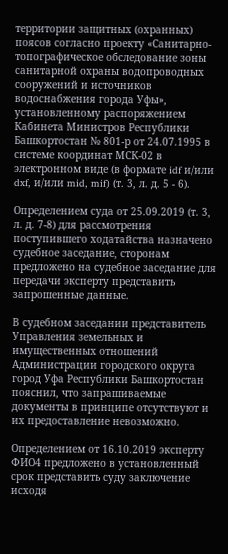территории защитных (охранных) поясов согласно проекту «Санитарно-топографическое обследование зоны санитарной охраны водопроводных сооружений и источников водоснабжения города Уфы», установленному распоряжением Кабинета Министров Республики Башкортостан № 801-р от 24.07.1995 в системе координат МСК-02 в электронном виде (в формате idf и/или dxf, и/или mid, mif) (т. 3, л. д. 5 - 6).

Определением суда от 25.09.2019 (т. 3, л. д. 7-8) для рассмотрения поступившего ходатайства назначено судебное заседание, сторонам предложено на судебное заседание для передачи эксперту представить запрошенные данные.

В судебном заседании представитель Управления земельных и имущественных отношений Администрации городского округа город Уфа Республики Башкортостан пояснил, что запрашиваемые документы в принципе отсутствуют и их предоставление невозможно.

Определением от 16.10.2019 эксперту ФИО4 предложено в установленный срок представить суду заключение исходя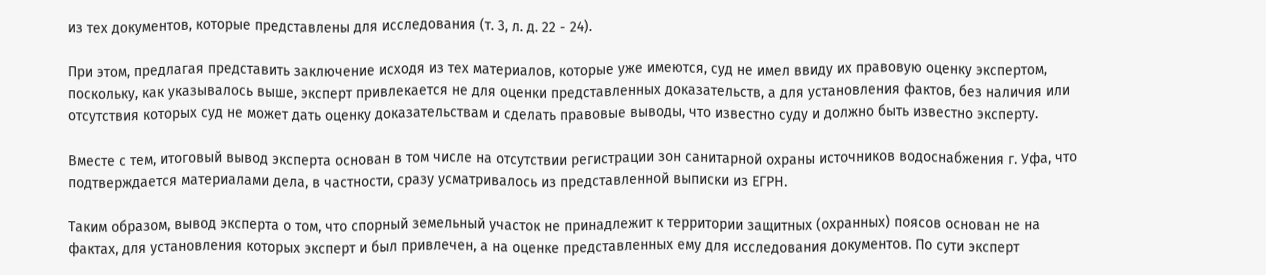из тех документов, которые представлены для исследования (т. 3, л. д. 22 - 24).

При этом, предлагая представить заключение исходя из тех материалов, которые уже имеются, суд не имел ввиду их правовую оценку экспертом, поскольку, как указывалось выше, эксперт привлекается не для оценки представленных доказательств, а для установления фактов, без наличия или отсутствия которых суд не может дать оценку доказательствам и сделать правовые выводы, что известно суду и должно быть известно эксперту.

Вместе с тем, итоговый вывод эксперта основан в том числе на отсутствии регистрации зон санитарной охраны источников водоснабжения г. Уфа, что подтверждается материалами дела, в частности, сразу усматривалось из представленной выписки из ЕГРН.

Таким образом, вывод эксперта о том, что спорный земельный участок не принадлежит к территории защитных (охранных) поясов основан не на фактах, для установления которых эксперт и был привлечен, а на оценке представленных ему для исследования документов. По сути эксперт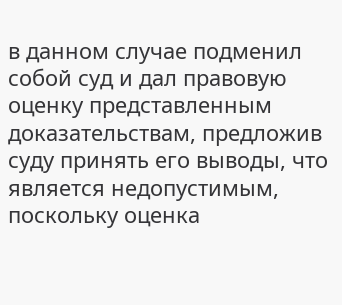в данном случае подменил собой суд и дал правовую оценку представленным доказательствам, предложив суду принять его выводы, что является недопустимым, поскольку оценка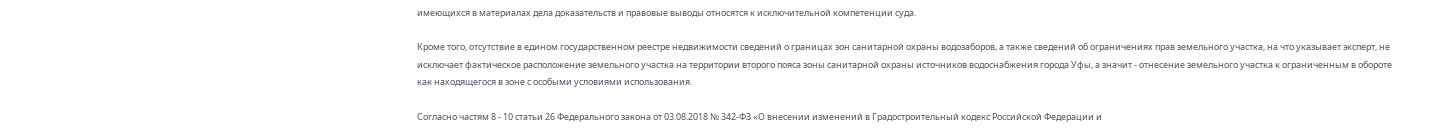имеющихся в материалах дела доказательств и правовые выводы относятся к исключительной компетенции суда.

Кроме того, отсутствие в едином государственном реестре недвижимости сведений о границах зон санитарной охраны водозаборов, а также сведений об ограничениях прав земельного участка, на что указывает эксперт, не исключает фактическое расположение земельного участка на территории второго пояса зоны санитарной охраны источников водоснабжения города Уфы, а значит - отнесение земельного участка к ограниченным в обороте как находящегося в зоне с особыми условиями использования.

Согласно частям 8 - 10 статьи 26 Федерального закона от 03.08.2018 № 342-ФЗ «О внесении изменений в Градостроительный кодекс Российской Федерации и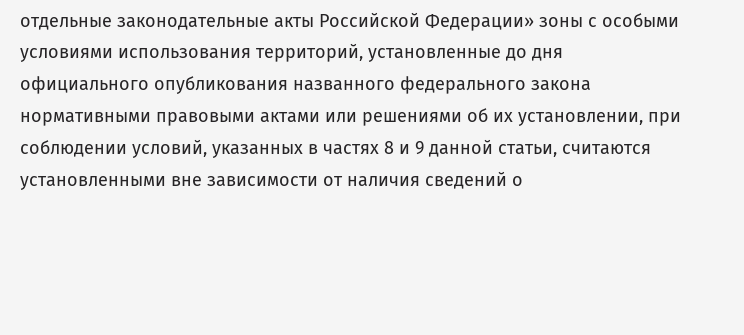отдельные законодательные акты Российской Федерации» зоны с особыми условиями использования территорий, установленные до дня официального опубликования названного федерального закона нормативными правовыми актами или решениями об их установлении, при соблюдении условий, указанных в частях 8 и 9 данной статьи, считаются установленными вне зависимости от наличия сведений о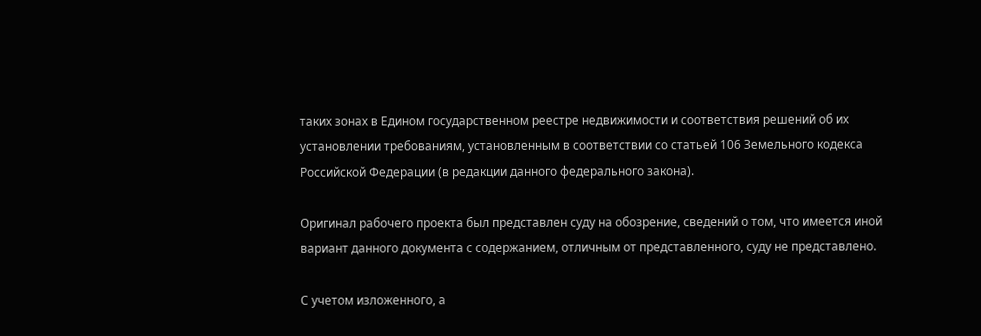таких зонах в Едином государственном реестре недвижимости и соответствия решений об их установлении требованиям, установленным в соответствии со статьей 106 Земельного кодекса Российской Федерации (в редакции данного федерального закона).

Оригинал рабочего проекта был представлен суду на обозрение, сведений о том, что имеется иной вариант данного документа с содержанием, отличным от представленного, суду не представлено.

С учетом изложенного, а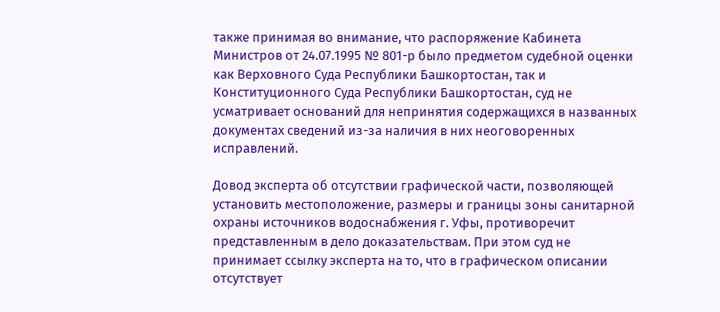также принимая во внимание, что распоряжение Кабинета Министров от 24.07.1995 № 801-р было предметом судебной оценки как Верховного Суда Республики Башкортостан, так и Конституционного Суда Республики Башкортостан, суд не усматривает оснований для непринятия содержащихся в названных документах сведений из-за наличия в них неоговоренных исправлений.

Довод эксперта об отсутствии графической части, позволяющей установить местоположение, размеры и границы зоны санитарной охраны источников водоснабжения г. Уфы, противоречит представленным в дело доказательствам. При этом суд не принимает ссылку эксперта на то, что в графическом описании отсутствует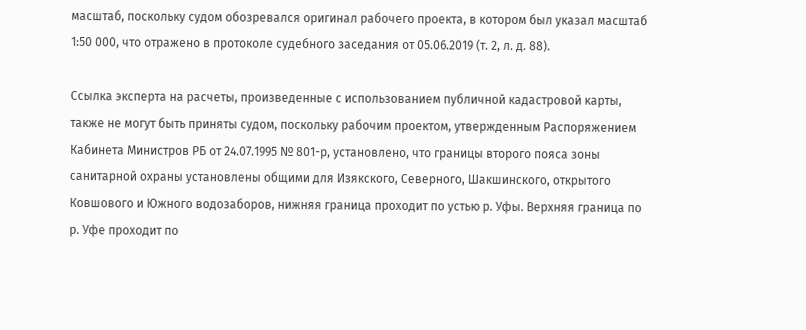масштаб, поскольку судом обозревался оригинал рабочего проекта, в котором был указал масштаб 1:50 000, что отражено в протоколе судебного заседания от 05.06.2019 (т. 2, л. д. 88).

Ссылка эксперта на расчеты, произведенные с использованием публичной кадастровой карты, также не могут быть приняты судом, поскольку рабочим проектом, утвержденным Распоряжением Кабинета Министров РБ от 24.07.1995 № 801-р, установлено, что границы второго пояса зоны санитарной охраны установлены общими для Изякского, Северного, Шакшинского, открытого Ковшового и Южного водозаборов, нижняя граница проходит по устью р. Уфы. Верхняя граница по р. Уфе проходит по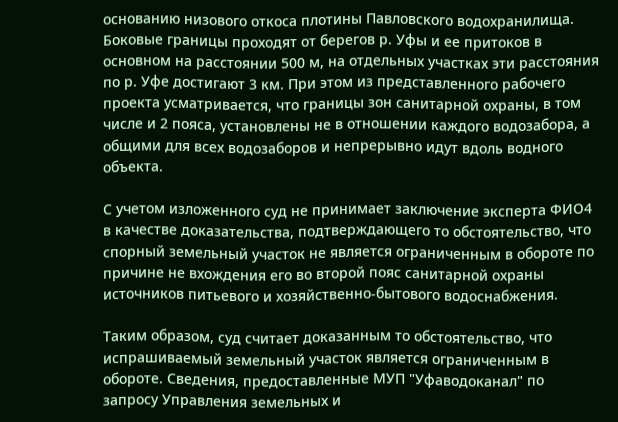основанию низового откоса плотины Павловского водохранилища. Боковые границы проходят от берегов р. Уфы и ее притоков в основном на расстоянии 500 м, на отдельных участках эти расстояния по р. Уфе достигают 3 км. При этом из представленного рабочего проекта усматривается, что границы зон санитарной охраны, в том числе и 2 пояса, установлены не в отношении каждого водозабора, а общими для всех водозаборов и непрерывно идут вдоль водного объекта.

С учетом изложенного суд не принимает заключение эксперта ФИО4 в качестве доказательства, подтверждающего то обстоятельство, что спорный земельный участок не является ограниченным в обороте по причине не вхождения его во второй пояс санитарной охраны источников питьевого и хозяйственно-бытового водоснабжения.

Таким образом, суд считает доказанным то обстоятельство, что испрашиваемый земельный участок является ограниченным в обороте. Сведения, предоставленные МУП "Уфаводоканал" по запросу Управления земельных и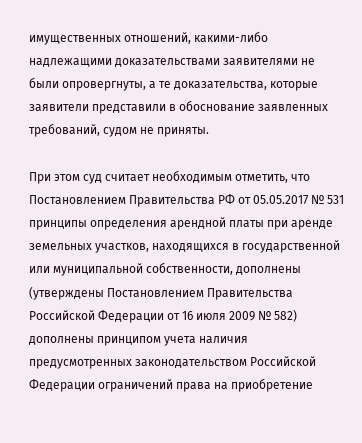имущественных отношений, какими-либо надлежащими доказательствами заявителями не были опровергнуты, а те доказательства, которые заявители представили в обоснование заявленных требований, судом не приняты.

При этом суд считает необходимым отметить, что Постановлением Правительства РФ от 05.05.2017 № 531 принципы определения арендной платы при аренде земельных участков, находящихся в государственной или муниципальной собственности, дополнены (утверждены Постановлением Правительства Российской Федерации от 16 июля 2009 № 582) дополнены принципом учета наличия предусмотренных законодательством Российской Федерации ограничений права на приобретение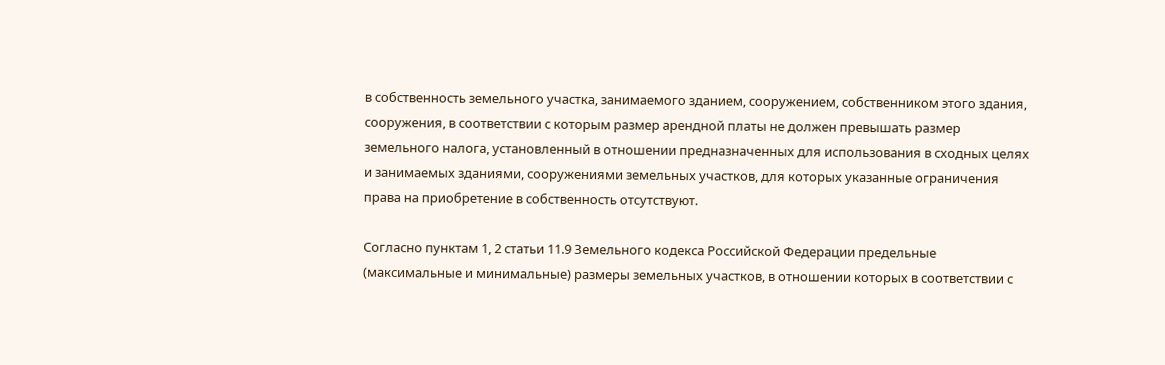в собственность земельного участка, занимаемого зданием, сооружением, собственником этого здания, сооружения, в соответствии с которым размер арендной платы не должен превышать размер земельного налога, установленный в отношении предназначенных для использования в сходных целях и занимаемых зданиями, сооружениями земельных участков, для которых указанные ограничения права на приобретение в собственность отсутствуют.

Согласно пунктам 1, 2 статьи 11.9 Земельного кодекса Российской Федерации предельные (максимальные и минимальные) размеры земельных участков, в отношении которых в соответствии с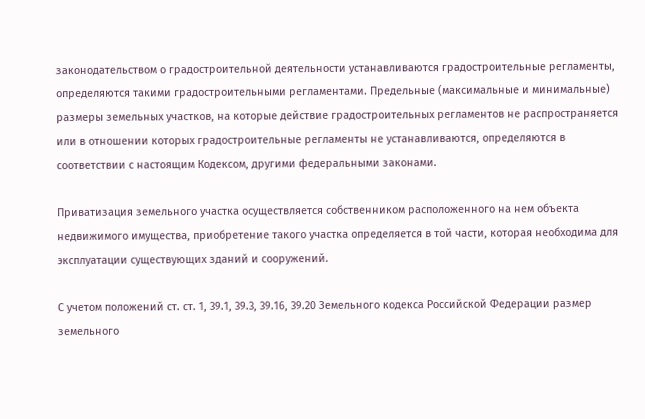законодательством о градостроительной деятельности устанавливаются градостроительные регламенты, определяются такими градостроительными регламентами. Предельные (максимальные и минимальные) размеры земельных участков, на которые действие градостроительных регламентов не распространяется или в отношении которых градостроительные регламенты не устанавливаются, определяются в соответствии с настоящим Кодексом, другими федеральными законами.

Приватизация земельного участка осуществляется собственником расположенного на нем объекта недвижимого имущества, приобретение такого участка определяется в той части, которая необходима для эксплуатации существующих зданий и сооружений.

С учетом положений ст. ст. 1, 39.1, 39.3, 39.16, 39.20 Земельного кодекса Российской Федерации размер земельного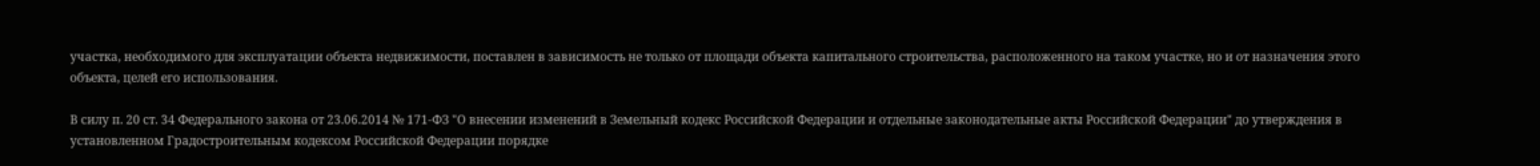участка, необходимого для эксплуатации объекта недвижимости, поставлен в зависимость не только от площади объекта капитального строительства, расположенного на таком участке, но и от назначения этого объекта, целей его использования.

В силу п. 20 ст. 34 Федерального закона от 23.06.2014 № 171-ФЗ "О внесении изменений в Земельный кодекс Российской Федерации и отдельные законодательные акты Российской Федерации" до утверждения в установленном Градостроительным кодексом Российской Федерации порядке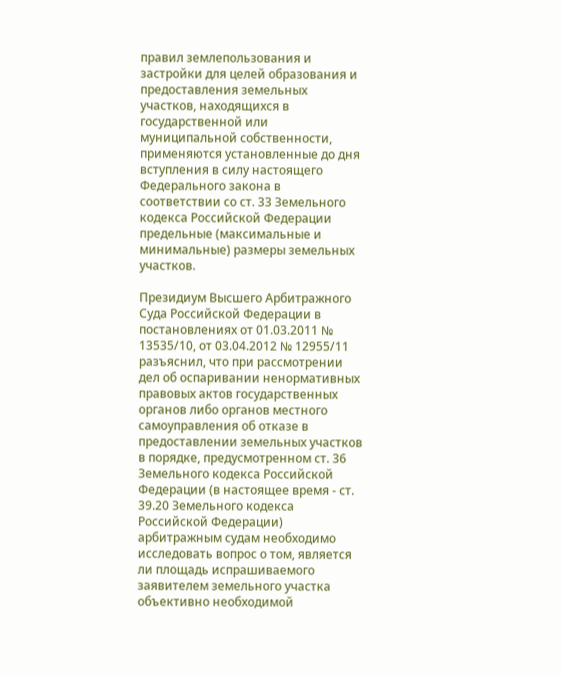правил землепользования и застройки для целей образования и предоставления земельных участков, находящихся в государственной или муниципальной собственности, применяются установленные до дня вступления в силу настоящего Федерального закона в соответствии со ст. 33 Земельного кодекса Российской Федерации предельные (максимальные и минимальные) размеры земельных участков.

Президиум Высшего Арбитражного Суда Российской Федерации в постановлениях от 01.03.2011 № 13535/10, от 03.04.2012 № 12955/11 разъяснил, что при рассмотрении дел об оспаривании ненормативных правовых актов государственных органов либо органов местного самоуправления об отказе в предоставлении земельных участков в порядке, предусмотренном ст. 36 Земельного кодекса Российской Федерации (в настоящее время - ст. 39.20 Земельного кодекса Российской Федерации) арбитражным судам необходимо исследовать вопрос о том, является ли площадь испрашиваемого заявителем земельного участка объективно необходимой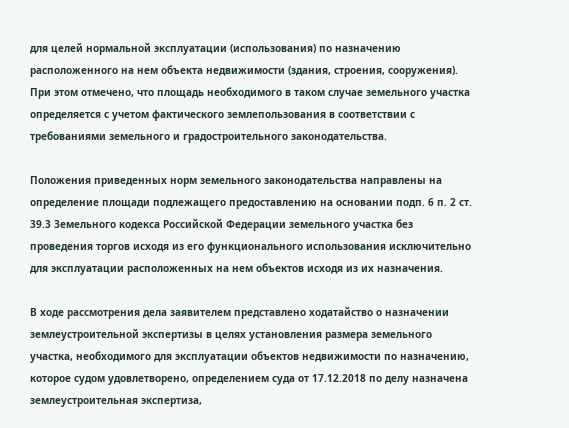для целей нормальной эксплуатации (использования) по назначению расположенного на нем объекта недвижимости (здания, строения, сооружения). При этом отмечено, что площадь необходимого в таком случае земельного участка определяется с учетом фактического землепользования в соответствии с требованиями земельного и градостроительного законодательства.

Положения приведенных норм земельного законодательства направлены на определение площади подлежащего предоставлению на основании подп. 6 п. 2 ст. 39.3 Земельного кодекса Российской Федерации земельного участка без проведения торгов исходя из его функционального использования исключительно для эксплуатации расположенных на нем объектов исходя из их назначения.

В ходе рассмотрения дела заявителем представлено ходатайство о назначении землеустроительной экспертизы в целях установления размера земельного участка, необходимого для эксплуатации объектов недвижимости по назначению, которое судом удовлетворено, определением суда от 17.12.2018 по делу назначена землеустроительная экспертиза,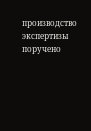производство экспертизы поручено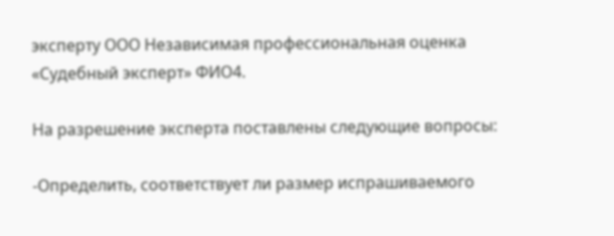эксперту ООО Независимая профессиональная оценка «Судебный эксперт» ФИО4.

На разрешение эксперта поставлены следующие вопросы:

-Определить, соответствует ли размер испрашиваемого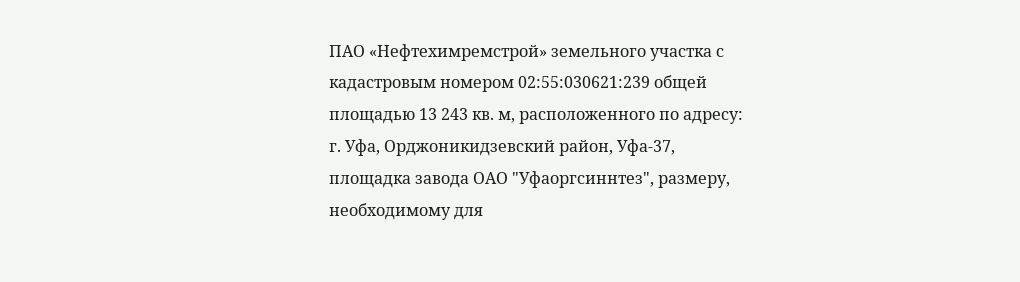ПАО «Нефтехимремстрой» земельного участка с кадастровым номером 02:55:030621:239 общей площадью 13 243 кв. м, расположенного по адресу: г. Уфа, Орджоникидзевский район, Уфа-37, площадка завода ОАО "Уфаоргсиннтез", размеру, необходимому для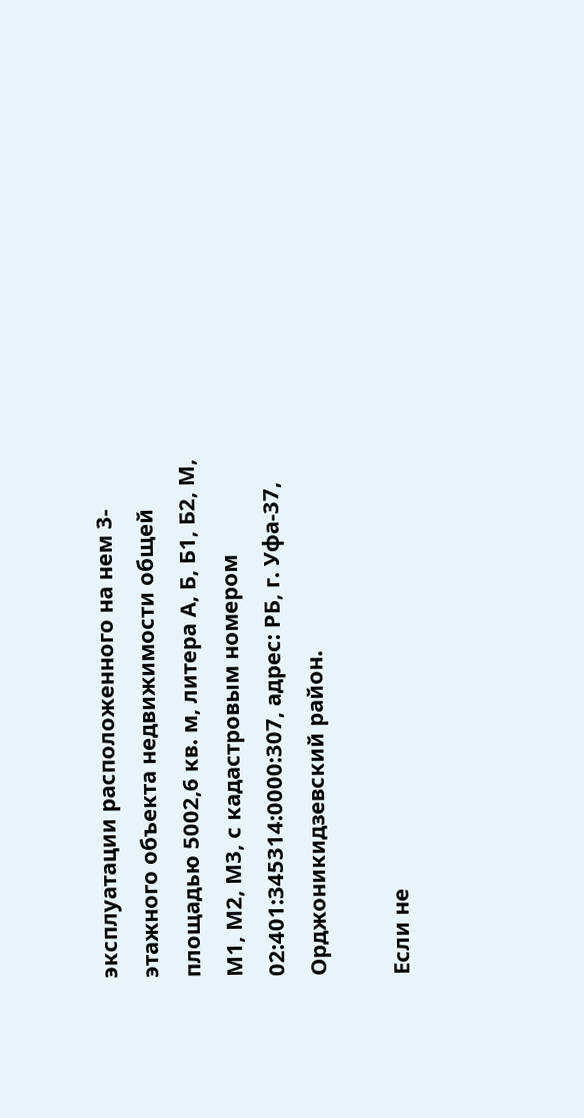эксплуатации расположенного на нем 3-этажного объекта недвижимости общей площадью 5002,6 кв. м, литера А, Б, Б1, Б2, М, М1, М2, М3, с кадастровым номером 02:401:345314:0000:307, адрес: РБ, г. Уфа-37, Орджоникидзевский район.

Если не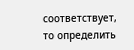соответствует, то определить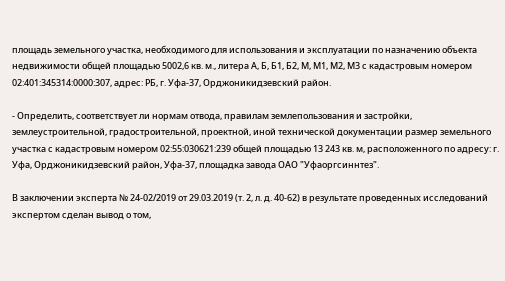площадь земельного участка, необходимого для использования и эксплуатации по назначению объекта недвижимости общей площадью 5002,6 кв. м., литера А, Б, Б1, Б2, М, М1, М2, М3 с кадастровым номером 02:401:345314:0000:307, адрес: РБ, г. Уфа-37, Орджоникидзевский район.

- Определить, соответствует ли нормам отвода, правилам землепользования и застройки, землеустроительной, градостроительной, проектной, иной технической документации размер земельного участка с кадастровым номером 02:55:030621:239 общей площадью 13 243 кв. м, расположенного по адресу: г. Уфа, Орджоникидзевский район, Уфа-37, площадка завода ОАО "Уфаоргсиннтез".

В заключении эксперта № 24-02/2019 от 29.03.2019 (т. 2, л. д. 40-62) в результате проведенных исследований экспертом сделан вывод о том,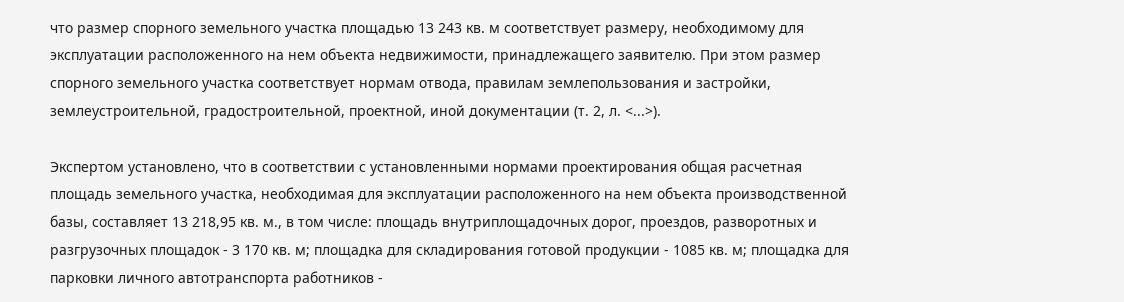что размер спорного земельного участка площадью 13 243 кв. м соответствует размеру, необходимому для эксплуатации расположенного на нем объекта недвижимости, принадлежащего заявителю. При этом размер спорного земельного участка соответствует нормам отвода, правилам землепользования и застройки, землеустроительной, градостроительной, проектной, иной документации (т. 2, л. <...>).

Экспертом установлено, что в соответствии с установленными нормами проектирования общая расчетная площадь земельного участка, необходимая для эксплуатации расположенного на нем объекта производственной базы, составляет 13 218,95 кв. м., в том числе: площадь внутриплощадочных дорог, проездов, разворотных и разгрузочных площадок - 3 170 кв. м; площадка для складирования готовой продукции - 1085 кв. м; площадка для парковки личного автотранспорта работников -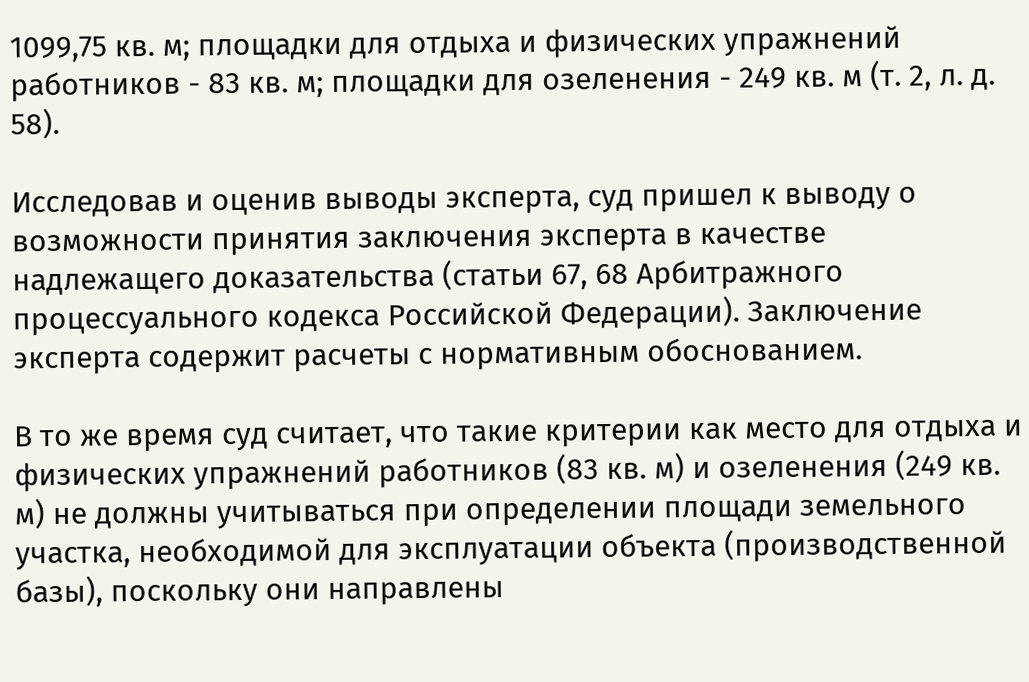1099,75 кв. м; площадки для отдыха и физических упражнений работников - 83 кв. м; площадки для озеленения - 249 кв. м (т. 2, л. д. 58).

Исследовав и оценив выводы эксперта, суд пришел к выводу о возможности принятия заключения эксперта в качестве надлежащего доказательства (статьи 67, 68 Арбитражного процессуального кодекса Российской Федерации). Заключение эксперта содержит расчеты с нормативным обоснованием.

В то же время суд считает, что такие критерии как место для отдыха и физических упражнений работников (83 кв. м) и озеленения (249 кв. м) не должны учитываться при определении площади земельного участка, необходимой для эксплуатации объекта (производственной базы), поскольку они направлены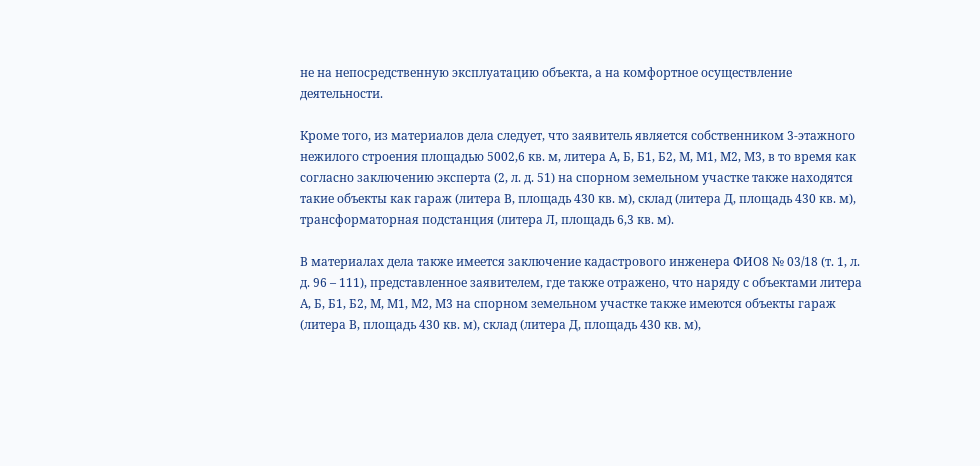не на непосредственную эксплуатацию объекта, а на комфортное осуществление деятельности.

Кроме того, из материалов дела следует, что заявитель является собственником 3-этажного нежилого строения площадью 5002,6 кв. м, литера А, Б, Б1, Б2, М, М1, М2, М3, в то время как согласно заключению эксперта (2, л. д. 51) на спорном земельном участке также находятся такие объекты как гараж (литера В, площадь 430 кв. м), склад (литера Д, площадь 430 кв. м), трансформаторная подстанция (литера Л, площадь 6,3 кв. м).

В материалах дела также имеется заключение кадастрового инженера ФИО8 № 03/18 (т. 1, л. д. 96 – 111), представленное заявителем, где также отражено, что наряду с объектами литера А, Б, Б1, Б2, М, М1, М2, М3 на спорном земельном участке также имеются объекты гараж (литера В, площадь 430 кв. м), склад (литера Д, площадь 430 кв. м),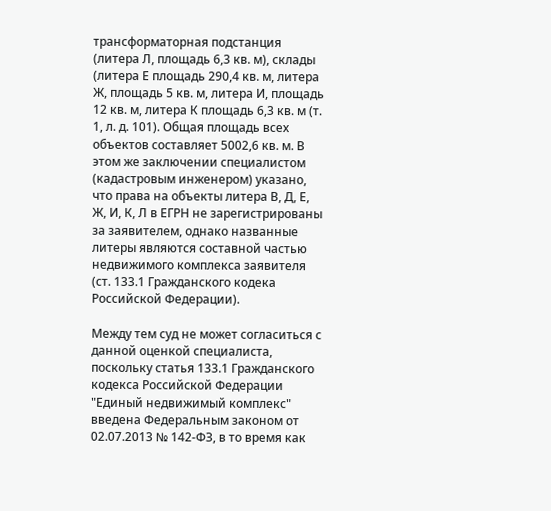трансформаторная подстанция (литера Л, площадь 6,3 кв. м), склады (литера Е площадь 290,4 кв. м, литера Ж, площадь 5 кв. м, литера И, площадь 12 кв. м, литера К площадь 6,3 кв. м (т. 1, л. д. 101). Общая площадь всех объектов составляет 5002,6 кв. м. В этом же заключении специалистом (кадастровым инженером) указано, что права на объекты литера В, Д, Е, Ж, И, К, Л в ЕГРН не зарегистрированы за заявителем, однако названные литеры являются составной частью недвижимого комплекса заявителя (ст. 133.1 Гражданского кодека Российской Федерации).

Между тем суд не может согласиться с данной оценкой специалиста, поскольку статья 133.1 Гражданского кодекса Российской Федерации "Единый недвижимый комплекс" введена Федеральным законом от 02.07.2013 № 142-ФЗ, в то время как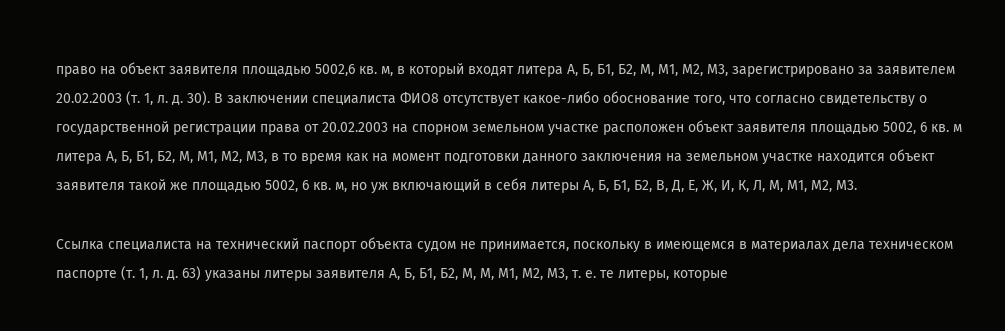право на объект заявителя площадью 5002,6 кв. м, в который входят литера А, Б, Б1, Б2, М, М1, М2, М3, зарегистрировано за заявителем 20.02.2003 (т. 1, л. д. 30). В заключении специалиста ФИО8 отсутствует какое-либо обоснование того, что согласно свидетельству о государственной регистрации права от 20.02.2003 на спорном земельном участке расположен объект заявителя площадью 5002, 6 кв. м литера А, Б, Б1, Б2, М, М1, М2, М3, в то время как на момент подготовки данного заключения на земельном участке находится объект заявителя такой же площадью 5002, 6 кв. м, но уж включающий в себя литеры А, Б, Б1, Б2, В, Д, Е, Ж, И, К, Л, М, М1, М2, М3.

Ссылка специалиста на технический паспорт объекта судом не принимается, поскольку в имеющемся в материалах дела техническом паспорте (т. 1, л. д. 63) указаны литеры заявителя А, Б, Б1, Б2, М, М, М1, М2, М3, т. е. те литеры, которые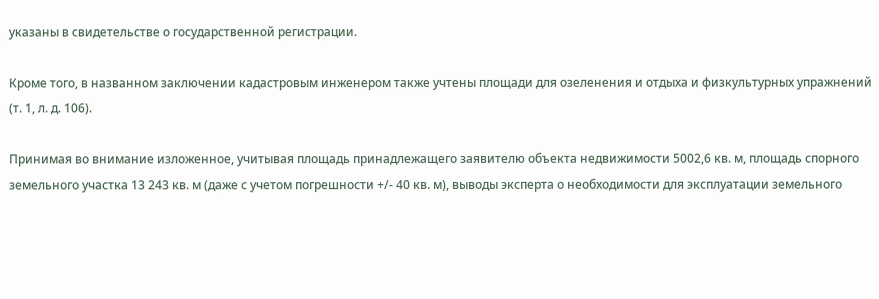указаны в свидетельстве о государственной регистрации.

Кроме того, в названном заключении кадастровым инженером также учтены площади для озеленения и отдыха и физкультурных упражнений (т. 1, л. д. 106).

Принимая во внимание изложенное, учитывая площадь принадлежащего заявителю объекта недвижимости 5002,6 кв. м, площадь спорного земельного участка 13 243 кв. м (даже с учетом погрешности +/- 40 кв. м), выводы эксперта о необходимости для эксплуатации земельного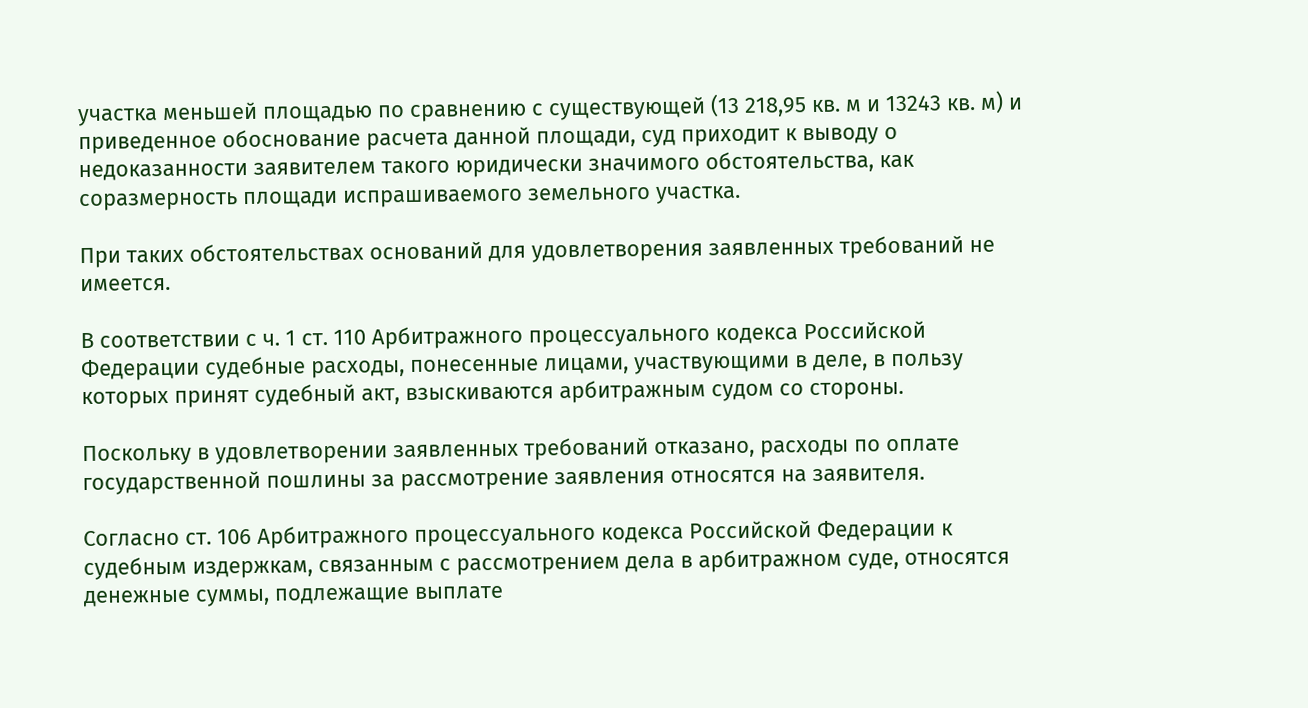участка меньшей площадью по сравнению с существующей (13 218,95 кв. м и 13243 кв. м) и приведенное обоснование расчета данной площади, суд приходит к выводу о недоказанности заявителем такого юридически значимого обстоятельства, как соразмерность площади испрашиваемого земельного участка.

При таких обстоятельствах оснований для удовлетворения заявленных требований не имеется.

В соответствии с ч. 1 ст. 110 Арбитражного процессуального кодекса Российской Федерации судебные расходы, понесенные лицами, участвующими в деле, в пользу которых принят судебный акт, взыскиваются арбитражным судом со стороны.

Поскольку в удовлетворении заявленных требований отказано, расходы по оплате государственной пошлины за рассмотрение заявления относятся на заявителя.

Согласно ст. 106 Арбитражного процессуального кодекса Российской Федерации к судебным издержкам, связанным с рассмотрением дела в арбитражном суде, относятся денежные суммы, подлежащие выплате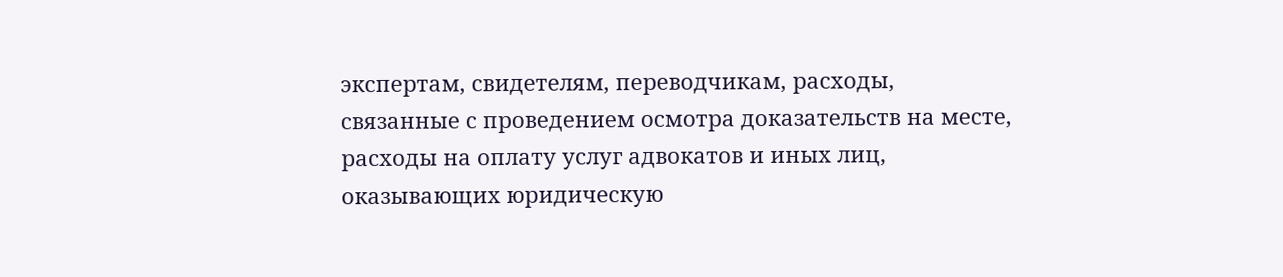экспертам, свидетелям, переводчикам, расходы, связанные с проведением осмотра доказательств на месте, расходы на оплату услуг адвокатов и иных лиц, оказывающих юридическую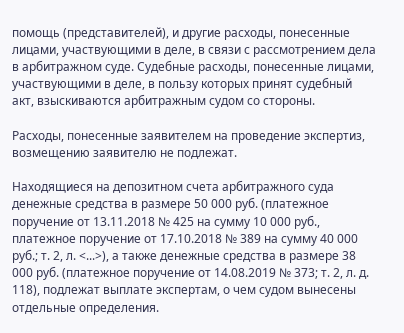помощь (представителей), и другие расходы, понесенные лицами, участвующими в деле, в связи с рассмотрением дела в арбитражном суде. Судебные расходы, понесенные лицами, участвующими в деле, в пользу которых принят судебный акт, взыскиваются арбитражным судом со стороны.

Расходы, понесенные заявителем на проведение экспертиз, возмещению заявителю не подлежат.

Находящиеся на депозитном счета арбитражного суда денежные средства в размере 50 000 руб. (платежное поручение от 13.11.2018 № 425 на сумму 10 000 руб., платежное поручение от 17.10.2018 № 389 на сумму 40 000 руб.; т. 2, л. <...>), а также денежные средства в размере 38 000 руб. (платежное поручение от 14.08.2019 № 373; т. 2, л. д. 118), подлежат выплате экспертам, о чем судом вынесены отдельные определения.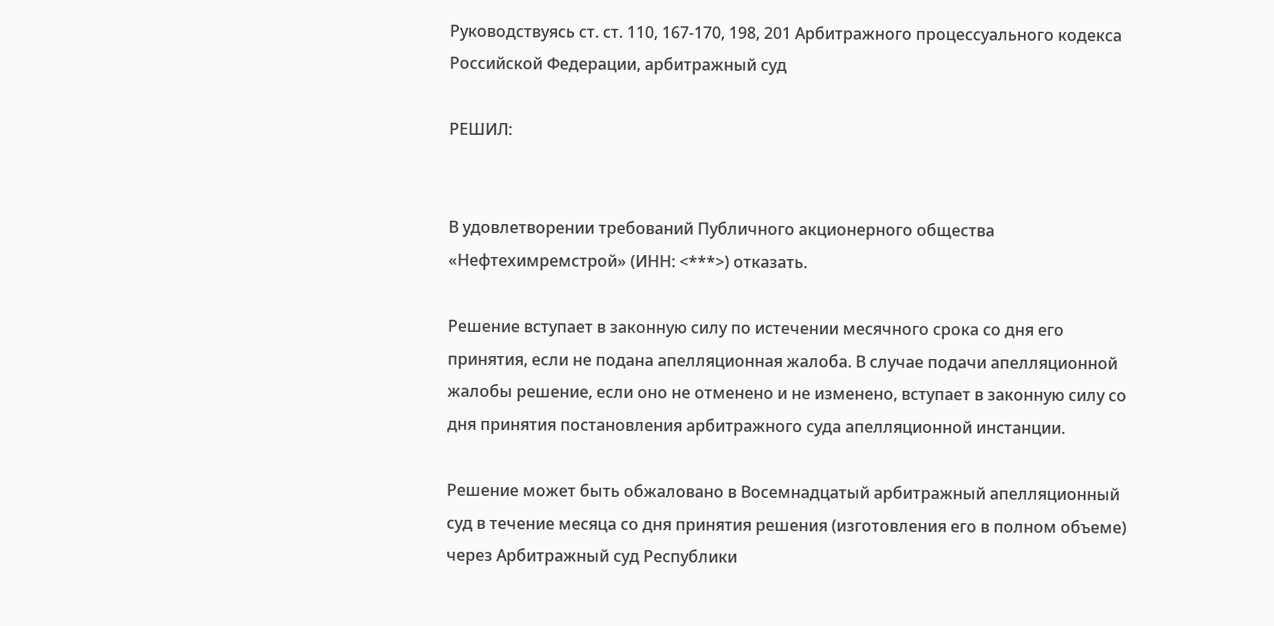Руководствуясь ст. ст. 110, 167-170, 198, 201 Арбитражного процессуального кодекса Российской Федерации, арбитражный суд

РЕШИЛ:


В удовлетворении требований Публичного акционерного общества «Нефтехимремстрой» (ИНН: <***>) отказать.

Решение вступает в законную силу по истечении месячного срока со дня его принятия, если не подана апелляционная жалоба. В случае подачи апелляционной жалобы решение, если оно не отменено и не изменено, вступает в законную силу со дня принятия постановления арбитражного суда апелляционной инстанции.

Решение может быть обжаловано в Восемнадцатый арбитражный апелляционный суд в течение месяца со дня принятия решения (изготовления его в полном объеме) через Арбитражный суд Республики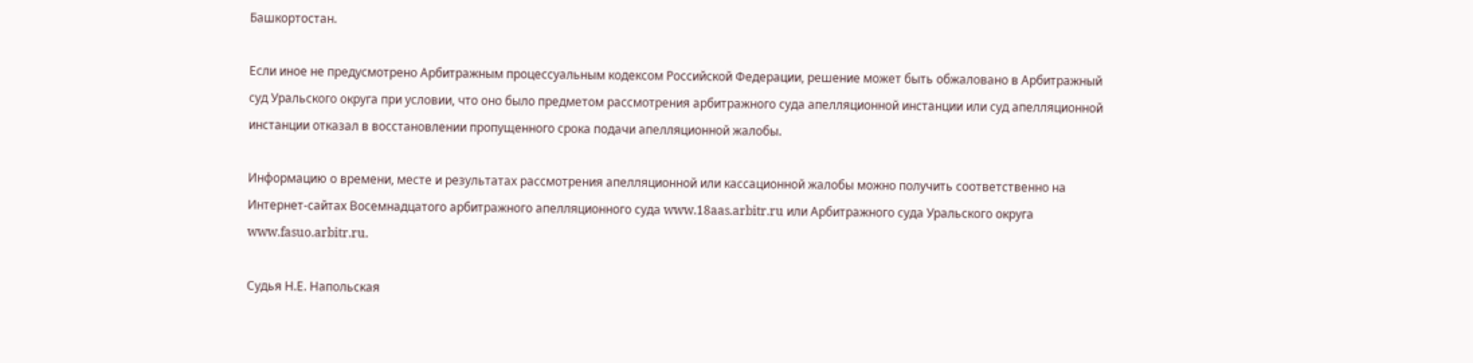Башкортостан.

Если иное не предусмотрено Арбитражным процессуальным кодексом Российской Федерации, решение может быть обжаловано в Арбитражный суд Уральского округа при условии, что оно было предметом рассмотрения арбитражного суда апелляционной инстанции или суд апелляционной инстанции отказал в восстановлении пропущенного срока подачи апелляционной жалобы.

Информацию о времени, месте и результатах рассмотрения апелляционной или кассационной жалобы можно получить соответственно на Интернет-сайтах Восемнадцатого арбитражного апелляционного суда www.18aas.arbitr.ru или Арбитражного суда Уральского округа www.fasuo.arbitr.ru.

Судья Н.Е. Напольская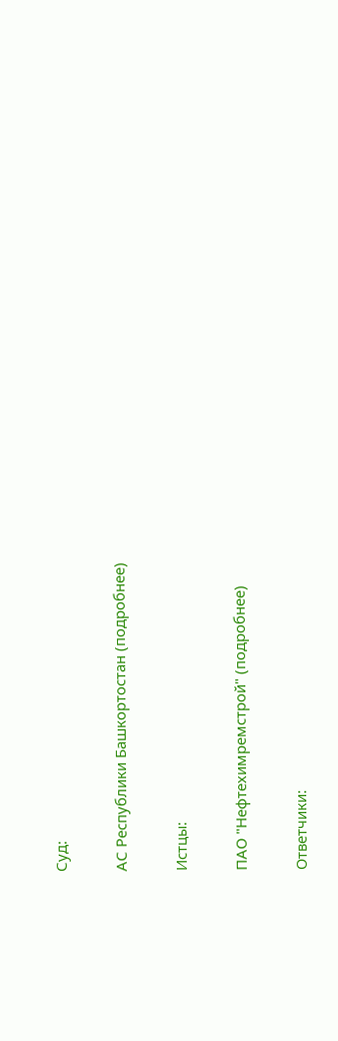Суд:

АС Республики Башкортостан (подробнее)

Истцы:

ПАО "Нефтехимремстрой" (подробнее)

Ответчики: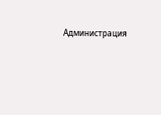Администрация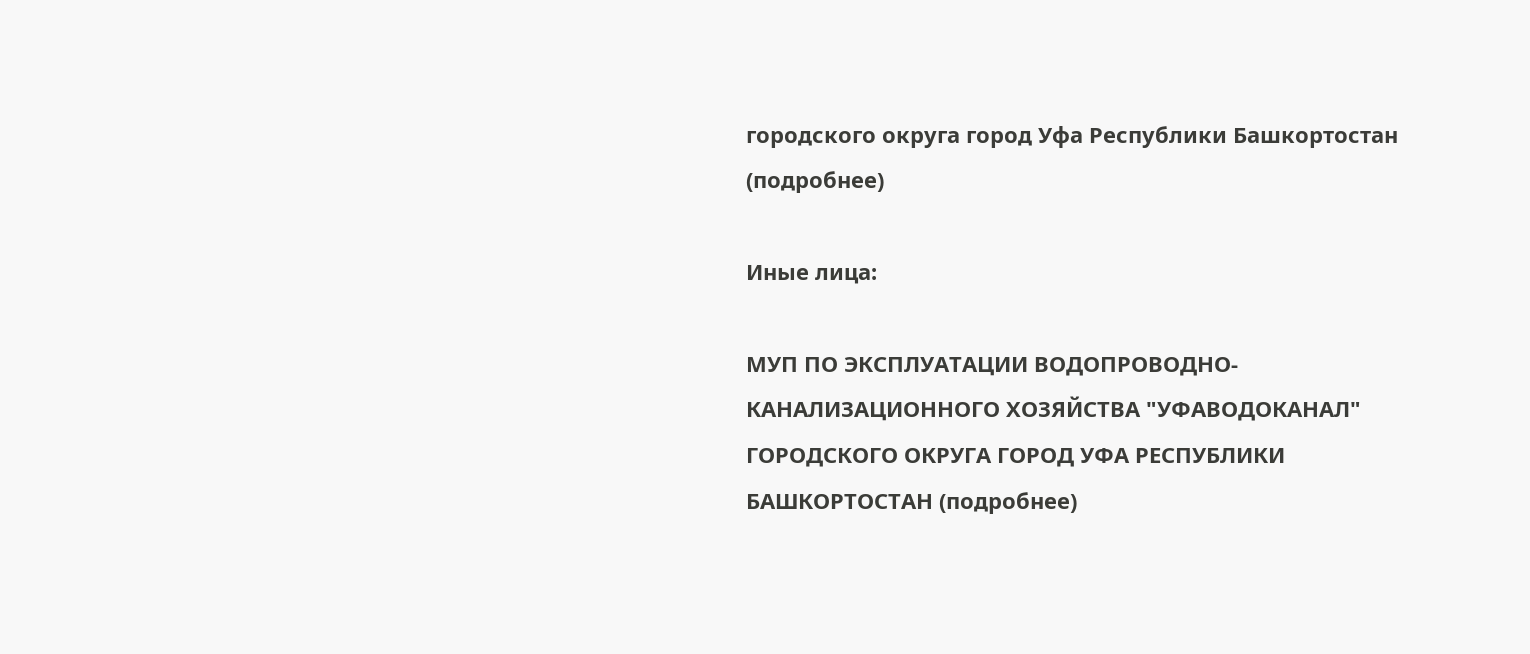городского округа город Уфа Республики Башкортостан (подробнее)

Иные лица:

МУП ПО ЭКСПЛУАТАЦИИ ВОДОПРОВОДНО-КАНАЛИЗАЦИОННОГО ХОЗЯЙСТВА "УФАВОДОКАНАЛ" ГОРОДСКОГО ОКРУГА ГОРОД УФА РЕСПУБЛИКИ БАШКОРТОСТАН (подробнее)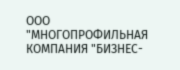ООО "МНОГОПРОФИЛЬНАЯ КОМПАНИЯ "БИЗНЕС-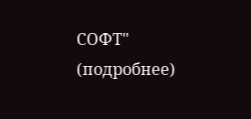СОФТ" (подробнее)